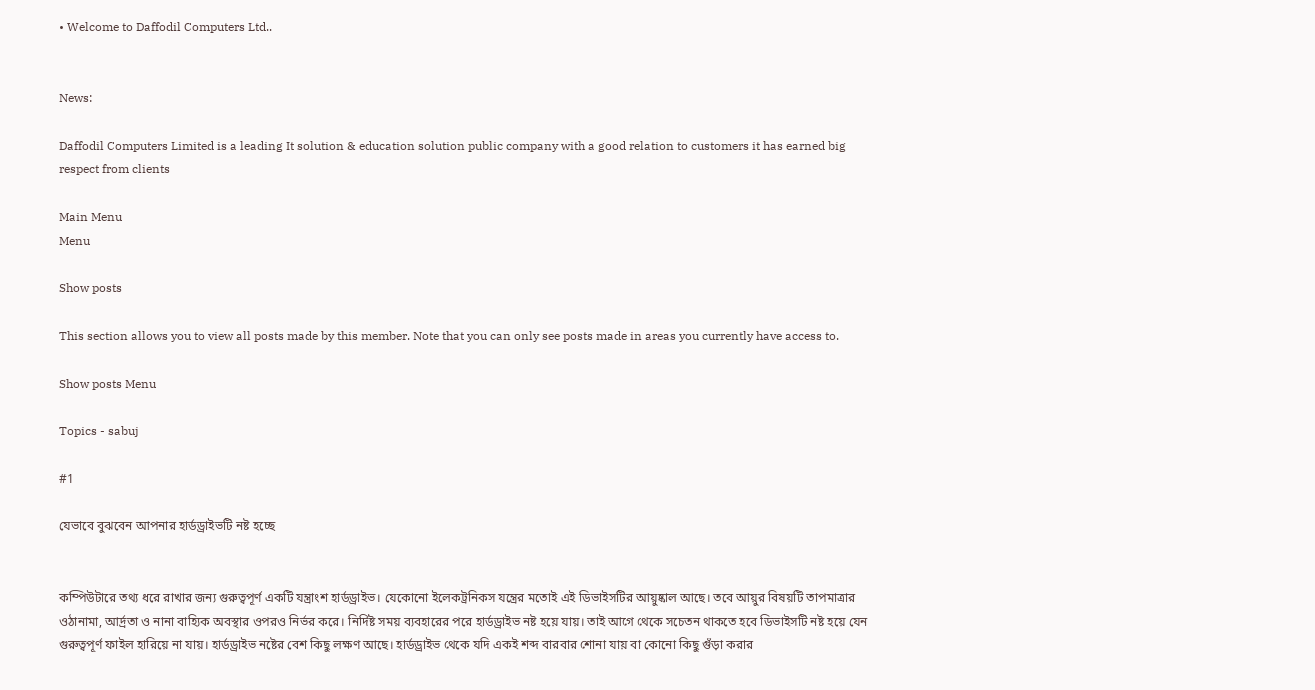• Welcome to Daffodil Computers Ltd..


News:

Daffodil Computers Limited is a leading It solution & education solution public company with a good relation to customers it has earned big respect from clients

Main Menu
Menu

Show posts

This section allows you to view all posts made by this member. Note that you can only see posts made in areas you currently have access to.

Show posts Menu

Topics - sabuj

#1

যেভাবে বুঝবেন আপনার হার্ডড্রাইভটি নষ্ট হচ্ছে


কম্পিউটারে তথ্য ধরে রাখার জন্য গুরুত্বপূর্ণ একটি যন্ত্রাংশ হার্ডড্রাইভ। যেকোনো ইলেকট্রনিকস যন্ত্রের মতোই এই ডিভাইসটির আয়ুষ্কাল আছে। তবে আয়ুর বিষয়টি তাপমাত্রার ওঠানামা, আর্দ্রতা ও নানা বাহ্যিক অবস্থার ওপরও নির্ভর করে। নির্দিষ্ট সময় ব্যবহারের পরে হার্ডড্রাইভ নষ্ট হয়ে যায়। তাই আগে থেকে সচেতন থাকতে হবে ডিভাইসটি নষ্ট হয়ে যেন গুরুত্বপূর্ণ ফাইল হারিয়ে না যায়। হার্ডড্রাইভ নষ্টের বেশ কিছু লক্ষণ আছে। হার্ডড্রাইভ থেকে যদি একই শব্দ বারবার শোনা যায় বা কোনো কিছু গুঁড়া করার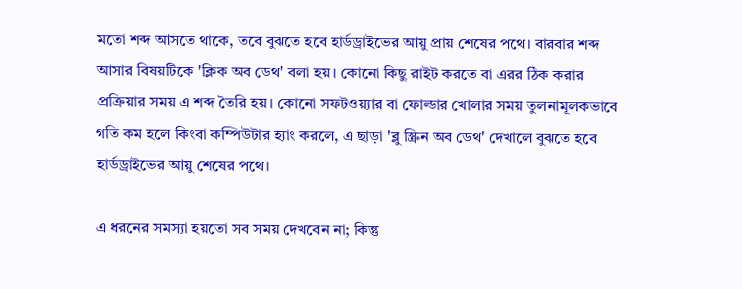মতো শব্দ আসতে থাকে, তবে বুঝতে হবে হার্ডড্রাইভের আয়ু প্রায় শেষের পথে। বারবার শব্দ আসার বিষয়টিকে 'ক্লিক অব ডেথ' বলা হয়। কোনো কিছু রাইট করতে বা এরর ঠিক করার প্রক্রিয়ার সময় এ শব্দ তৈরি হয়। কোনো সফটওয়্যার বা ফোল্ডার খোলার সময় তুলনামূলকভাবে গতি কম হলে কিংবা কম্পিউটার হ্যাং করলে, এ ছাড়া 'ব্লু স্ক্রিন অব ডেথ' দেখালে বুঝতে হবে হার্ডড্রাইভের আয়ু শেষের পথে।

এ ধরনের সমস্যা হয়তো সব সময় দেখবেন না; কিন্তু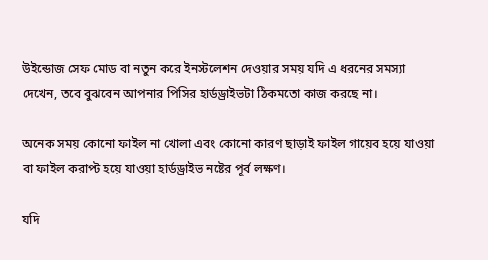উইন্ডোজ সেফ মোড বা নতুন করে ইনস্টলেশন দেওয়ার সময় যদি এ ধরনের সমস্যা দেখেন, তবে বুঝবেন আপনার পিসির হার্ডড্রাইভটা ঠিকমতো কাজ করছে না।

অনেক সময় কোনো ফাইল না খোলা এবং কোনো কারণ ছাড়াই ফাইল গায়েব হয়ে যাওয়া বা ফাইল করাপ্ট হয়ে যাওয়া হার্ডড্রাইভ নষ্টের পূর্ব লক্ষণ।

যদি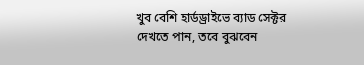খুব বেশি হার্ডড্রাইভে ব্যাড সেক্টর দেখতে পান, তবে বুঝবেন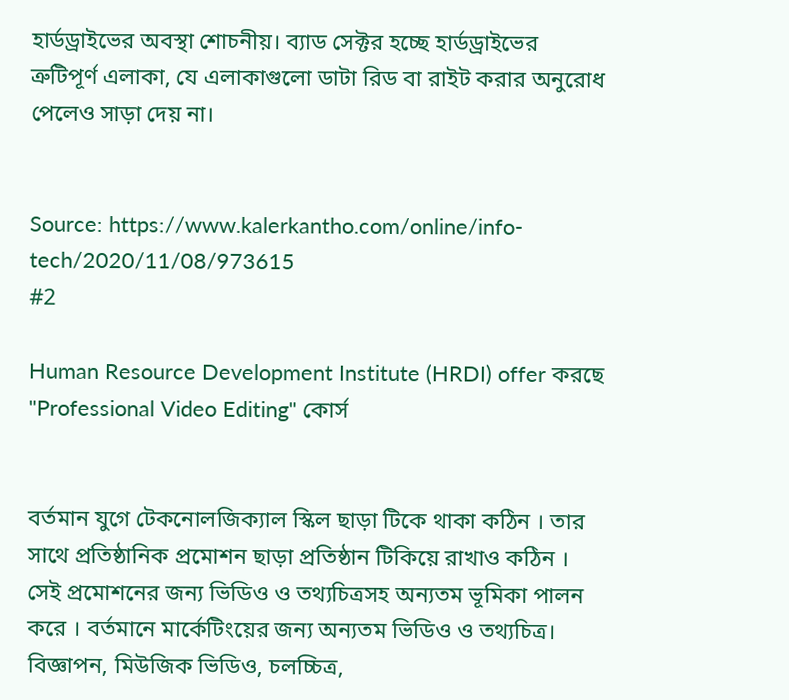হার্ডড্রাইভের অবস্থা শোচনীয়। ব্যাড সেক্টর হচ্ছে হার্ডড্রাইভের ত্রুটিপূর্ণ এলাকা, যে এলাকাগুলো ডাটা রিড বা রাইট করার অনুরোধ পেলেও সাড়া দেয় না।


Source: https://www.kalerkantho.com/online/info-tech/2020/11/08/973615
#2

Human Resource Development Institute (HRDI) offer করছে "Professional Video Editing" কোর্স


বর্তমান যুগে টেকনোলজিক্যাল স্কিল ছাড়া টিকে থাকা কঠিন । তার সাথে প্রতিষ্ঠানিক প্রমোশন ছাড়া প্রতিষ্ঠান টিকিয়ে রাখাও কঠিন । সেই প্রমোশনের জন্য ভিডিও ও তথ্যচিত্রসহ অন্যতম ভূমিকা পালন করে । বর্তমানে মার্কেটিংয়ের জন্য অন্যতম ভিডিও ও তথ্যচিত্র।
বিজ্ঞাপন, মিউজিক ভিডিও, চলচ্চিত্র,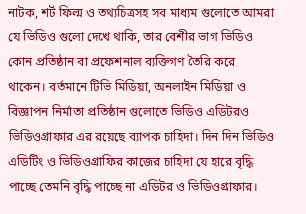নাটক, শর্ট ফিল্ম ও তথ্যচিত্রসহ সব মাধ্যম গুলোতে আমরা যে ভিডিও গুলো দেখে থাকি, তার বেশীর ভাগ ভিডিও কোন প্রতিষ্ঠান বা প্রফেশনাল ব্যক্তিগণ তৈরি করে থাকেন। বর্তমানে টিভি মিডিয়া, অনলাইন মিডিয়া ও বিজ্ঞাপন নির্মাতা প্রতিষ্ঠান গুলোতে ভিডিও এডিটরও ভিডিওগ্রাফার এর রয়েছে ব্যাপক চাহিদা। দিন দিন ভিডিও এডিটিং ও ভিডিওগ্রাফির কাজের চাহিদা যে হারে বৃদ্ধি পাচ্ছে তেমনি বৃদ্ধি পাচ্ছে না এডিটর ও ভিডিওগ্রাফার।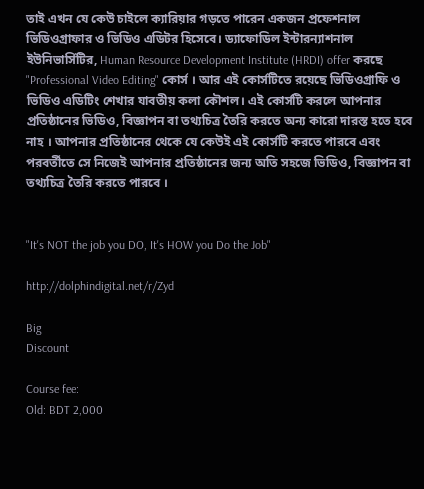তাই এখন যে কেউ চাইলে ক্যারিয়ার গড়তে পারেন একজন প্রফেশনাল ভিডিওগ্রাফার ও ভিডিও এডিটর হিসেবে। ড্যাফোডিল ইন্টারন্যাশনাল ইউনিভার্সিটির, Human Resource Development Institute (HRDI) offer করছে "Professional Video Editing" কোর্স । আর এই কোর্সটিতে রয়েছে ভিডিওগ্রাফি ও ভিডিও এডিটিং শেখার যাবতীয় কলা কৌশল। এই কোর্সটি করলে আপনার প্রতিষ্ঠানের ভিডিও, বিজ্ঞাপন বা তথ্যচিত্র তৈরি করতে অন্য কারো দারস্ত হতে হবে নাহ । আপনার প্রতিষ্ঠানের থেকে যে কেউই এই কোর্সটি করতে পারবে এবং পরবর্তীতে সে নিজেই আপনার প্রতিষ্ঠানের জন্য অতি সহজে ভিডিও, বিজ্ঞাপন বা তথ্যচিত্র তৈরি করতে পারবে ।


"It's NOT the job you DO, It's HOW you Do the Job"

http://dolphindigital.net/r/Zyd

Big
Discount

Course fee:
Old: BDT 2,000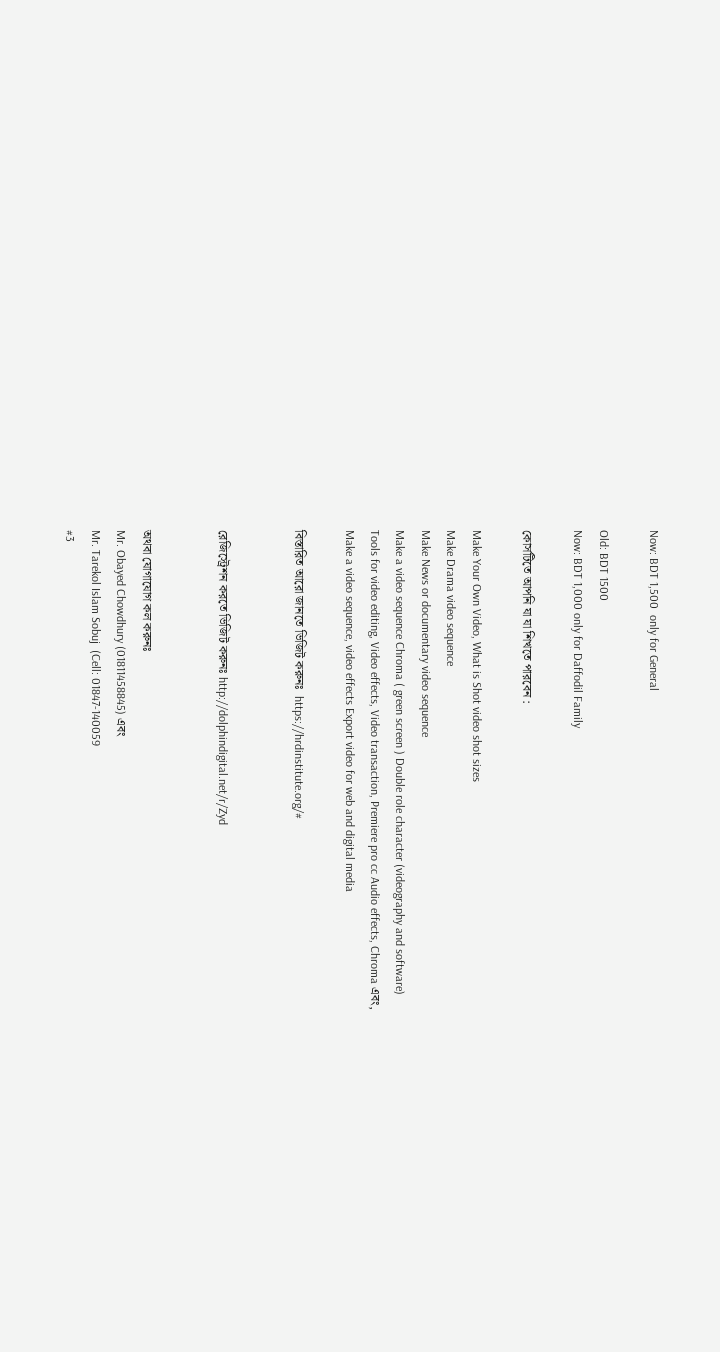Now: BDT 1,500  only for General

Old: BDT 1500
Now: BDT 1,000 only for Daffodil Family

কোর্সটিতে আপনি যা যা শিখতে পারবেন :

Make Your Own Video, What is Shot video shot sizes
Make Drama video sequence
Make News or documentary video sequence
Make a video sequence Chroma ( green screen ) Double role character (videography and software)
Tools for video editing, Video effects, Video transaction, Premiere pro cc Audio effects, Chroma এবং,
Make a video sequence, video effects Export video for web and digital media

বিস্তারিত আরো জানতে ভিজিট করুনঃ  https://hrdinstitute.org/#


রেজিস্ট্রেশন করতে ভিজিট করুনঃ http://dolphindigital.net/r/Zyd


অথবা যোগাযোগ কল করুনঃ
Mr. Obayed Chowdhury (01811458845) এবং
Mr. Tarekol Islam Sobuj  (Cell: 01847-140059
#3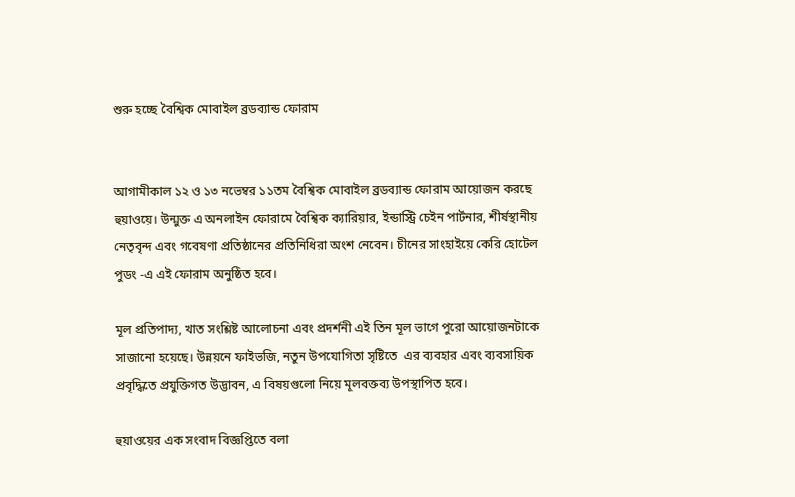শুরু হচ্ছে বৈশ্বিক মোবাইল ব্রডব্যান্ড ফোরাম


আগামীকাল ১২ ও ১৩ নভেম্বর ১১তম বৈশ্বিক মোবাইল ব্রডব্যান্ড ফোরাম আয়োজন করছে হুয়াওয়ে। উন্মুক্ত এ অনলাইন ফোরামে বৈশ্বিক ক্যারিয়ার, ইন্ডাস্ট্রি চেইন পার্টনার, শীর্ষস্থানীয় নেতৃবৃন্দ এবং গবেষণা প্রতিষ্ঠানের প্রতিনিধিরা অংশ নেবেন। চীনের সাংহাইয়ে কেরি হোটেল পুডং -এ এই ফোরাম অনুষ্ঠিত হবে।

মূল প্রতিপাদ্য, খাত সংশ্লিষ্ট আলোচনা এবং প্রদর্শনী এই তিন মূল ভাগে পুরো আয়োজনটাকে সাজানো হয়েছে। উন্নয়নে ফাইভজি, নতুন উপযোগিতা সৃষ্টিতে  এর ব্যবহার এবং ব্যবসায়িক প্রবৃদ্ধিতে প্রযুক্তিগত উদ্ভাবন, এ বিষয়গুলো নিয়ে মূলবক্তব্য উপস্থাপিত হবে।

হুয়াওয়ের এক সংবাদ বিজ্ঞপ্তিতে বলা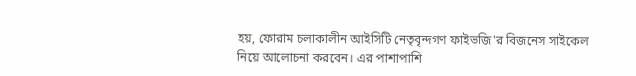হয়, ফোরাম চলাকালীন আইসিটি নেতৃবৃন্দগণ ফাইভজি'র বিজনেস সাইকেল নিয়ে আলোচনা করবেন। এর পাশাপাশি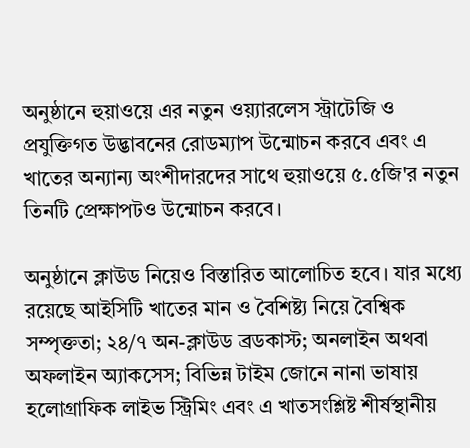অনুষ্ঠানে হুয়াওয়ে এর নতুন ওয়্যারলেস স্ট্রাটেজি ও প্রযুক্তিগত উদ্ভাবনের রোডম্যাপ উন্মোচন করবে এবং এ খাতের অন্যান্য অংশীদারদের সাথে হুয়াওয়ে ৫.৫জি'র নতুন তিনটি প্রেক্ষাপটও উন্মোচন করবে।

অনুষ্ঠানে ক্লাউড নিয়েও বিস্তারিত আলোচিত হবে। যার মধ্যে রয়েছে আইসিটি খাতের মান ও বৈশিষ্ট্য নিয়ে বৈশ্বিক সম্পৃক্ততা; ২৪/৭ অন-ক্লাউড ব্রডকাস্ট; অনলাইন অথবা অফলাইন অ্যাকসেস; বিভিন্ন টাইম জোনে নানা ভাষায় হলোগ্রাফিক লাইভ স্ট্রিমিং এবং এ খাতসংশ্লিষ্ট শীর্ষস্থানীয়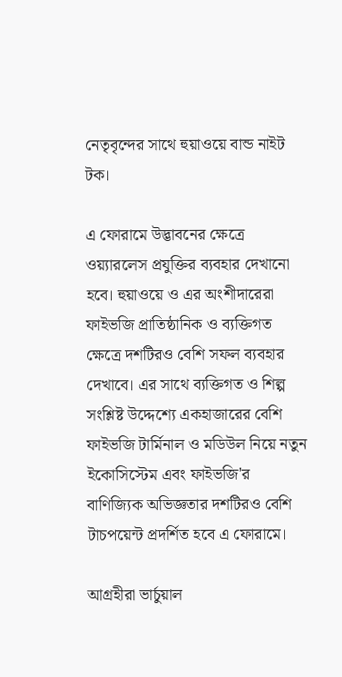নেতৃবৃন্দের সাথে হুয়াওয়ে বান্ড নাইট টক।

এ ফোরামে উদ্ভাবনের ক্ষেত্রে ওয়্যারলেস প্রযুক্তির ব্যবহার দেখানো হবে। হুয়াওয়ে ও এর অংশীদারেরা ফাইভজি প্রাতিষ্ঠানিক ও ব্যক্তিগত ক্ষেত্রে দশটিরও বেশি সফল ব্যবহার দেখাবে। এর সাথে ব্যক্তিগত ও শিল্প সংশ্লিষ্ট উদ্দেশ্যে একহাজারের বেশি ফাইভজি টার্মিনাল ও মডিউল নিয়ে নতুন ইকোসিস্টেম এবং ফাইভজি'র বাণিজ্যিক অভিজ্ঞতার দশটিরও বেশি টাচপয়েন্ট প্রদর্শিত হবে এ ফোরামে।

আগ্রহীরা ভার্চুয়াল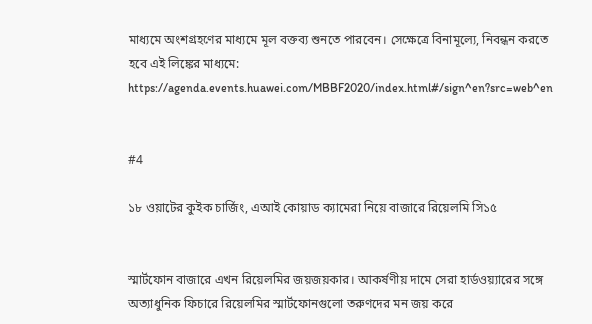মাধ্যমে অংশগ্রহণের মাধ্যমে মূল বক্তব্য শুনতে পারবেন। সেক্ষেত্রে বিনামূল্যে, নিবন্ধন করতে হবে এই লিঙ্কের মাধ্যমে: https://agenda.events.huawei.com/MBBF2020/index.html#/sign^en?src=web^en


#4

১৮ ওয়াটের কুইক চার্জিং, এআই কোয়াড ক্যামেরা নিয়ে বাজারে রিয়েলমি সি১৫


স্মার্টফোন বাজারে এখন রিয়েলমির জয়জয়কার। আকর্ষণীয় দামে সেরা হার্ডওয়্যারের সঙ্গে অত্যাধুনিক ফিচারে রিয়েলমির স্মার্টফোনগুলো তরুণদের মন জয় করে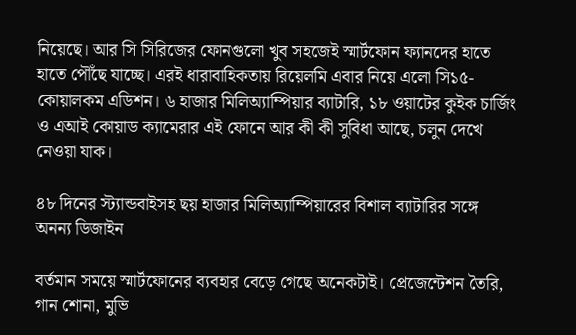নিয়েছে। আর সি সিরিজের ফোনগুলো খুব সহজেই স্মার্টফোন ফ্যানদের হাতে হাতে পৌঁছে যাচ্ছে। এরই ধারাবাহিকতায় রিয়েলমি এবার নিয়ে এলো সি১৫-কোয়ালকম এডিশন। ৬ হাজার মিলিঅ্যাম্পিয়ার ব্যাটারি, ১৮ ওয়াটের কুইক চার্জিং ও এআই কোয়াড ক্যামেরার এই ফোনে আর কী কী সুবিধা আছে, চলুন দেখে নেওয়া যাক।

৪৮ দিনের স্ট্যান্ডবাইসহ ছয় হাজার মিলিঅ্যাম্পিয়ারের বিশাল ব্যাটারির সঙ্গে অনন্য ডিজাইন

বর্তমান সময়ে স্মার্টফোনের ব্যবহার বেড়ে গেছে অনেকটাই। প্রেজেন্টেশন তৈরি, গান শোনা, মুভি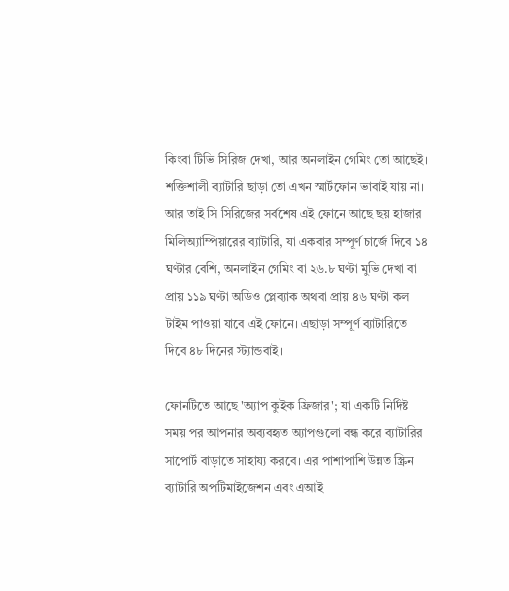কিংবা টিভি সিরিজ দেখা, আর অনলাইন গেমিং তো আছেই। শক্তিশালী ব্যাটারি ছাড়া তো এখন স্মার্টফোন ভাবাই যায় না। আর তাই সি সিরিজের সর্বশেষ এই ফোনে আছে ছয় হাজার মিলিঅ্যাম্পিয়ারের ব্যাটারি, যা একবার সম্পূর্ণ চার্জে দিবে ১৪ ঘণ্টার বেশি, অনলাইন গেমিং বা ২৬.৮ ঘণ্টা মুভি দেখা বা প্রায় ১১৯ ঘণ্টা অডিও প্লেব্যাক অথবা প্রায় ৪৬ ঘণ্টা কল টাইম পাওয়া যাবে এই ফোনে। এছাড়া সম্পূর্ণ ব্যাটারিতে দিবে ৪৮ দিনের স্ট্যান্ডবাই।

ফোনটিতে আছে 'অ্যাপ কুইক ফ্রিজার'; যা একটি নির্দিষ্ট সময় পর আপনার অব্যবহৃত অ্যাপগুলো বন্ধ করে ব্যাটারির সাপোর্ট বাড়াতে সাহায্য করবে। এর পাশাপাশি উন্নত স্ক্রিন ব্যাটারি অপটিমাইজেশন এবং এআই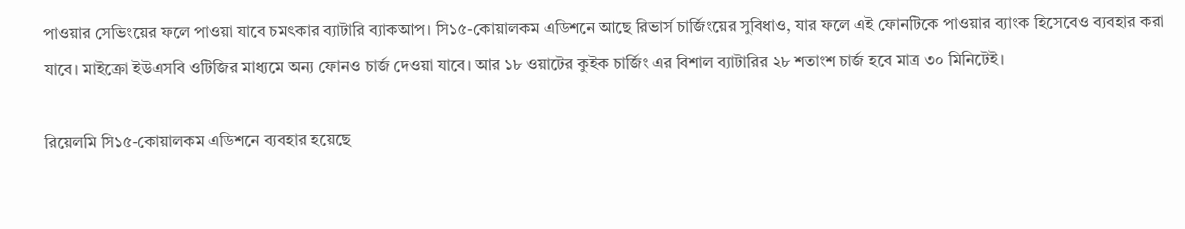পাওয়ার সেভিংয়ের ফলে পাওয়া যাবে চমৎকার ব্যাটারি ব্যাকআপ। সি১৫-কোয়ালকম এডিশনে আছে রিভার্স চার্জিংয়ের সুবিধাও, যার ফলে এই ফোনটিকে পাওয়ার ব্যাংক হিসেবেও ব্যবহার করা যাবে। মাইক্রো ইউএসবি ওটিজির মাধ্যমে অন্য ফোনও চার্জ দেওয়া যাবে। আর ১৮ ওয়াটের কুইক চার্জিং এর বিশাল ব্যাটারির ২৮ শতাংশ চার্জ হবে মাত্র ৩০ মিনিটেই।

রিয়েলমি সি১৫-কোয়ালকম এডিশনে ব্যবহার হয়েছে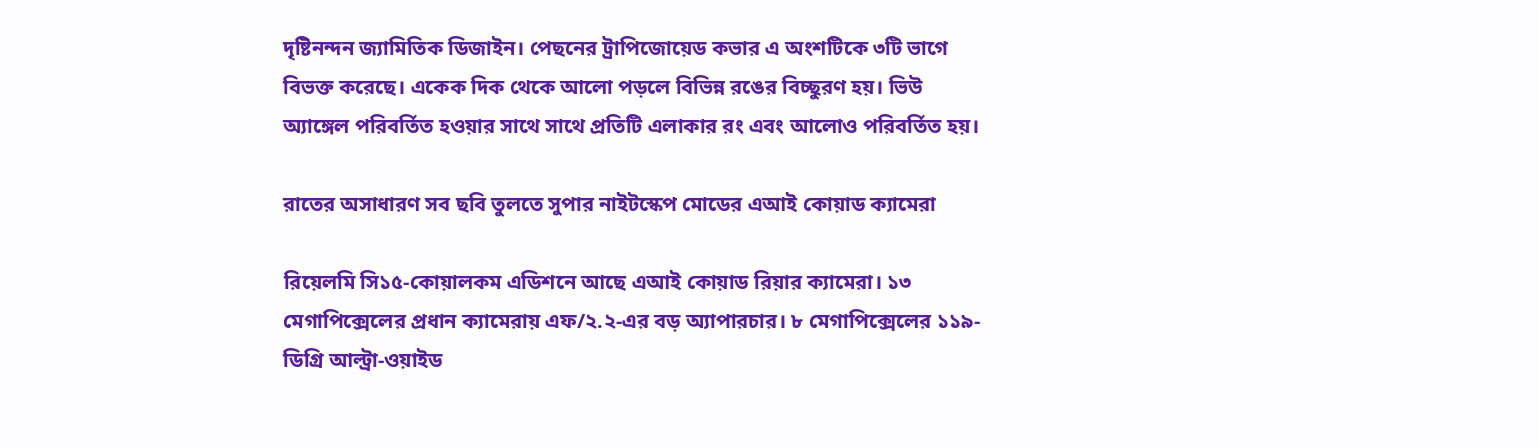দৃষ্টিনন্দন জ্যামিতিক ডিজাইন। পেছনের ট্রাপিজোয়েড কভার এ অংশটিকে ৩টি ভাগে বিভক্ত করেছে। একেক দিক থেকে আলো পড়লে বিভিন্ন রঙের বিচ্ছুরণ হয়। ভিউ অ্যাঙ্গেল পরিবর্তিত হওয়ার সাথে সাথে প্রতিটি এলাকার রং এবং আলোও পরিবর্তিত হয়।

রাতের অসাধারণ সব ছবি তুলতে সুপার নাইটস্কেপ মোডের এআই কোয়াড ক্যামেরা

রিয়েলমি সি১৫-কোয়ালকম এডিশনে আছে এআই কোয়াড রিয়ার ক্যামেরা। ১৩ মেগাপিক্সেলের প্রধান ক্যামেরায় এফ/২.২-এর বড় অ্যাপারচার। ৮ মেগাপিক্সেলের ১১৯-ডিগ্রি আল্ট্রা-ওয়াইড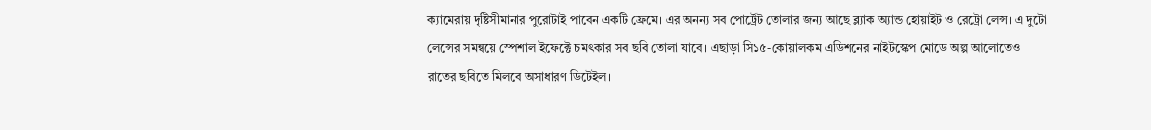ক্যামেরায় দৃষ্টিসীমানার পুরোটাই পাবেন একটি ফ্রেমে। এর অনন্য সব পোর্ট্রেট তোলার জন্য আছে ব্ল্যাক অ্যান্ড হোয়াইট ও রেট্রো লেন্স। এ দুটো লেন্সের সমন্বয়ে স্পেশাল ইফেক্টে চমৎকার সব ছবি তোলা যাবে। এছাড়া সি১৫-কোয়ালকম এডিশনের নাইটস্কেপ মোডে অল্প আলোতেও রাতের ছবিতে মিলবে অসাধারণ ডিটেইল।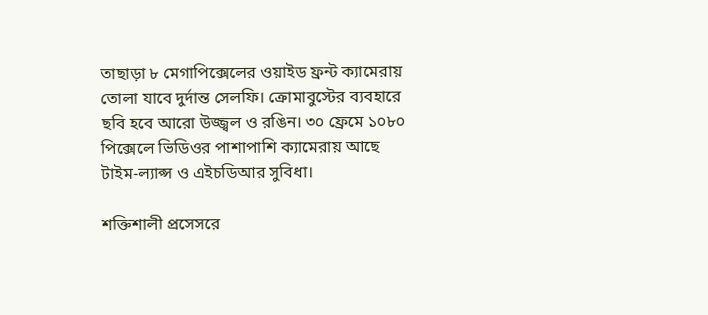তাছাড়া ৮ মেগাপিক্সেলের ওয়াইড ফ্রন্ট ক্যামেরায় তোলা যাবে দুর্দান্ত সেলফি। ক্রোমাবুস্টের ব্যবহারে ছবি হবে আরো উজ্জ্বল ও রঙিন। ৩০ ফ্রেমে ১০৮০ পিক্সেলে ভিডিওর পাশাপাশি ক্যামেরায় আছে টাইম-ল্যাপ্স ও এইচডিআর সুবিধা।

শক্তিশালী প্রসেসরে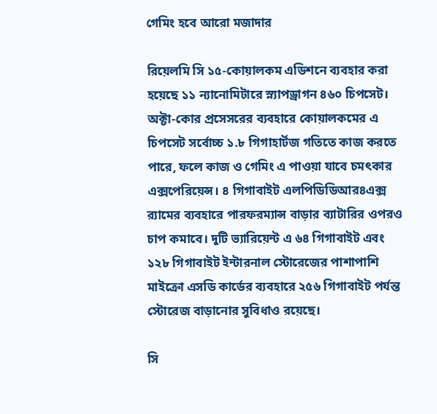গেমিং হবে আরো মজাদার

রিয়েলমি সি ১৫-কোয়ালকম এডিশনে ব্যবহার করা হয়েছে ১১ ন্যানোমিটারে স্ন্যাপড্রাগন ৪৬০ চিপসেট। অক্টা-কোর প্রসেসরের ব্যবহারে কোয়ালকমের এ চিপসেট সর্বোচ্চ ১.৮ গিগাহার্টজ গতিতে কাজ করতে পারে, ফলে কাজ ও গেমিং এ পাওয়া যাবে চমৎকার এক্সপেরিয়েন্স। ৪ গিগাবাইট এলপিডিডিআর৪এক্স র‍্যামের ব্যবহারে পারফরম্যান্স বাড়ার ব্যাটারির ওপরও চাপ কমাবে। দুটি ভ্যারিয়েন্ট এ ৬৪ গিগাবাইট এবং ১২৮ গিগাবাইট ইন্টারনাল স্টোরেজের পাশাপাশি মাইক্রো এসডি কার্ডের ব্যবহারে ২৫৬ গিগাবাইট পর্যন্ত স্টোরেজ বাড়ানোর সুবিধাও রয়েছে।

সি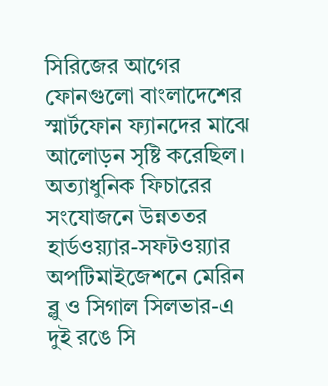সিরিজের আগের ফোনগুলো বাংলাদেশের স্মার্টফোন ফ্যানদের মাঝে আলোড়ন সৃষ্টি করেছিল। অত্যাধুনিক ফিচারের সংযোজনে উন্নততর হার্ডওয়্যার-সফটওয়্যার অপটিমাইজেশনে মেরিন ব্লু ও সিগাল সিলভার-এ দুই রঙে সি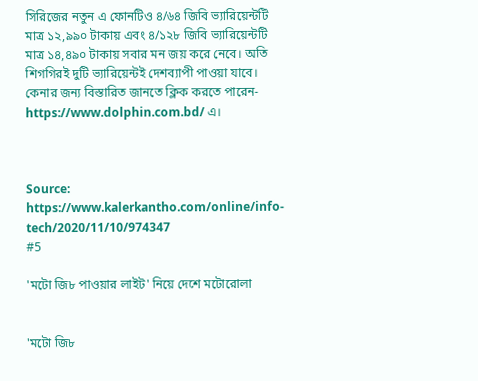সিরিজের নতুন এ ফোনটিও ৪/৬৪ জিবি ভ্যারিয়েন্টটি মাত্র ১২,৯৯০ টাকায় এবং ৪/১২৮ জিবি ভ্যারিয়েন্টটি মাত্র ১৪,৪৯০ টাকায় সবার মন জয় করে নেবে। অতি শিগগিরই দুটি ভ্যারিয়েন্টই দেশব্যাপী পাওয়া যাবে। কেনার জন্য বিস্তারিত জানতে ক্লিক করতে পারেন- https://www.dolphin.com.bd/ এ।



Source: https://www.kalerkantho.com/online/info-tech/2020/11/10/974347
#5

'মটো জি৮ পাওয়ার লাইট' নিয়ে দেশে মটোরোলা


'মটো জি৮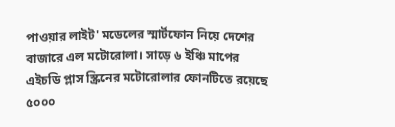পাওয়ার লাইট' মডেলের স্মার্টফোন নিয়ে দেশের বাজারে এল মটোরোলা। সাড়ে ৬ ইঞ্চি মাপের এইচডি প্লাস স্ক্রিনের মটোরোলার ফোনটিতে রয়েছে ৫০০০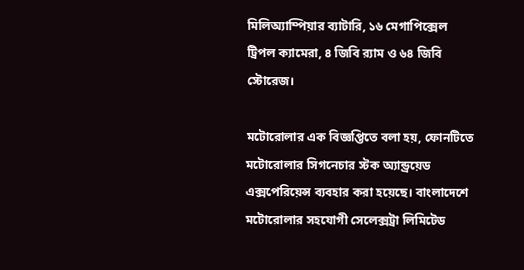মিলিঅ্যাম্পিয়ার ব্যাটারি, ১৬ মেগাপিক্সেল ট্রিপল ক্যামেরা, ৪ জিবি র‍্যাম ও ৬৪ জিবি স্টোরেজ।

মটোরোলার এক বিজ্ঞপ্তিতে বলা হয়, ফোনটিতে মটোরোলার সিগনেচার স্টক অ্যান্ড্রয়েড এক্সপেরিয়েন্স ব্যবহার করা হয়েছে। বাংলাদেশে মটোরোলার সহযোগী সেলেক্সট্রা লিমিটেড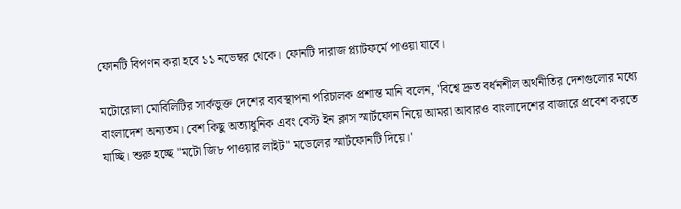ফোনটি বিপণন করা হবে ১১ নভেম্বর থেকে। ফোনটি দারাজ প্ল্যাটফর্মে পাওয়া যাবে।

মটোরোলা মোবিলিটির সার্কভুক্ত দেশের ব্যবস্থাপনা পরিচালক প্রশান্ত মানি বলেন, 'বিশ্বে দ্রুত বর্ধনশীল অর্থনীতির দেশগুলোর মধ্যে বাংলাদেশ অন্যতম। বেশ কিছু অত্যাধুনিক এবং বেস্ট ইন ক্লাস স্মার্টফোন নিয়ে আমরা আবারও বাংলাদেশের বাজারে প্রবেশ করতে যাচ্ছি। শুরু হচ্ছে "মটো জি৮ পাওয়ার লাইট" মডেলের স্মার্টফোনটি দিয়ে।'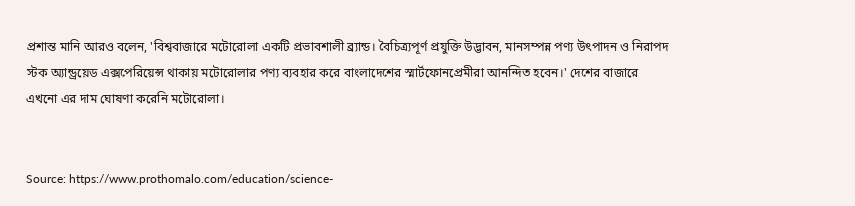প্রশান্ত মানি আরও বলেন, 'বিশ্ববাজারে মটোরোলা একটি প্রভাবশালী ব্র্যান্ড। বৈচিত্র্যপূর্ণ প্রযুক্তি উদ্ভাবন, মানসম্পন্ন পণ্য উৎপাদন ও নিরাপদ স্টক অ্যান্ড্রয়েড এক্সপেরিয়েন্স থাকায় মটোরোলার পণ্য ব্যবহার করে বাংলাদেশের স্মার্টফোনপ্রেমীরা আনন্দিত হবেন।' দেশের বাজারে এখনো এর দাম ঘোষণা করেনি মটোরোলা।


Source: https://www.prothomalo.com/education/science-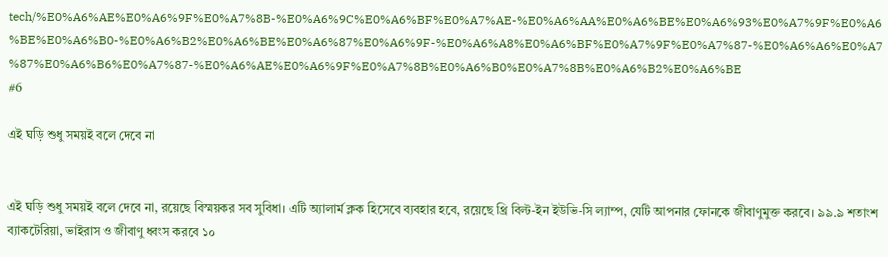tech/%E0%A6%AE%E0%A6%9F%E0%A7%8B-%E0%A6%9C%E0%A6%BF%E0%A7%AE-%E0%A6%AA%E0%A6%BE%E0%A6%93%E0%A7%9F%E0%A6%BE%E0%A6%B0-%E0%A6%B2%E0%A6%BE%E0%A6%87%E0%A6%9F-%E0%A6%A8%E0%A6%BF%E0%A7%9F%E0%A7%87-%E0%A6%A6%E0%A7%87%E0%A6%B6%E0%A7%87-%E0%A6%AE%E0%A6%9F%E0%A7%8B%E0%A6%B0%E0%A7%8B%E0%A6%B2%E0%A6%BE
#6

এই ঘড়ি শুধু সময়ই বলে দেবে না


এই ঘড়ি শুধু সময়ই বলে দেবে না, রয়েছে বিস্ময়কর সব সুবিধা। এটি অ্যালার্ম ক্লক হিসেবে ব্যবহার হবে, রয়েছে থ্রি বিল্ট-ইন ইউভি-সি ল্যাম্প, যেটি আপনার ফোনকে জীবাণুমুক্ত করবে। ৯৯.৯ শতাংশ ব্যাকটেরিয়া, ভাইরাস ও জীবাণু ধ্বংস করবে ১০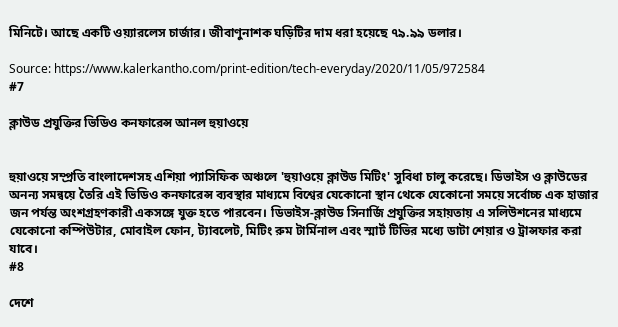মিনিটে। আছে একটি ওয়্যারলেস চার্জার। জীবাণুনাশক ঘড়িটির দাম ধরা হয়েছে ৭৯.৯৯ ডলার।

Source: https://www.kalerkantho.com/print-edition/tech-everyday/2020/11/05/972584
#7

ক্লাউড প্রযুক্তির ভিডিও কনফারেন্স আনল হুয়াওয়ে


হুয়াওয়ে সম্প্রতি বাংলাদেশসহ এশিয়া প্যাসিফিক অঞ্চলে 'হুয়াওয়ে ক্লাউড মিটিং' সুবিধা চালু করেছে। ডিভাইস ও ক্লাউডের অনন্য সমন্বয়ে তৈরি এই ভিডিও কনফারেন্স ব্যবস্থার মাধ্যমে বিশ্বের যেকোনো স্থান থেকে যেকোনো সময়ে সর্বোচ্চ এক হাজার জন পর্যন্ত অংশগ্রহণকারী একসঙ্গে যুক্ত হতে পারবেন। ডিভাইস-ক্লাউড সিনার্জি প্রযুক্তির সহায়তায় এ সলিউশনের মাধ্যমে যেকোনো কম্পিউটার, মোবাইল ফোন, ট্যাবলেট, মিটিং রুম টার্মিনাল এবং স্মার্ট টিভির মধ্যে ডাটা শেয়ার ও ট্রান্সফার করা যাবে।
#8

দেশে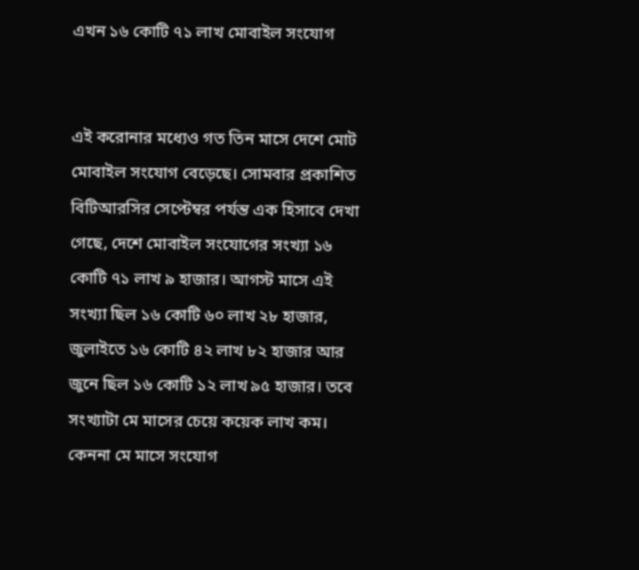এখন ১৬ কোটি ৭১ লাখ মোবাইল সংযোগ


এই করোনার মধ্যেও গত তিন মাসে দেশে মোট মোবাইল সংযোগ বেড়েছে। সোমবার প্রকাশিত বিটিআরসির সেপ্টেম্বর পর্যন্ত এক হিসাবে দেখা গেছে, দেশে মোবাইল সংযোগের সংখ্যা ১৬ কোটি ৭১ লাখ ৯ হাজার। আগস্ট মাসে এই সংখ্যা ছিল ১৬ কোটি ৬০ লাখ ২৮ হাজার, জুলাইতে ১৬ কোটি ৪২ লাখ ৮২ হাজার আর জুনে ছিল ১৬ কোটি ১২ লাখ ৯৫ হাজার। তবে সংখ্যাটা মে মাসের চেয়ে কয়েক লাখ কম। কেননা মে মাসে সংযোগ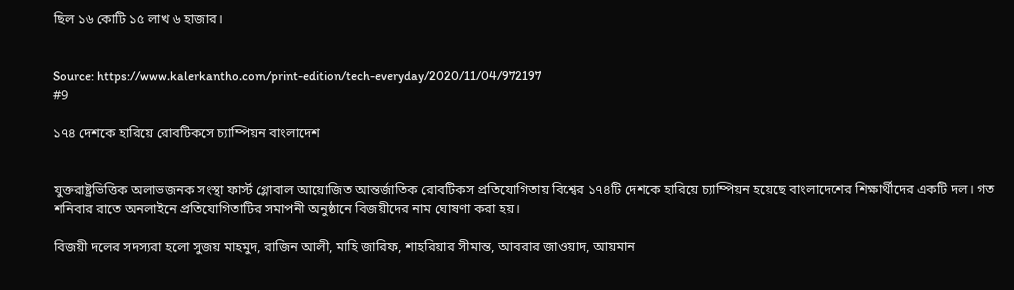ছিল ১৬ কোটি ১৫ লাখ ৬ হাজার।


Source: https://www.kalerkantho.com/print-edition/tech-everyday/2020/11/04/972197
#9

১৭৪ দেশকে হারিয়ে রোবটিকসে চ্যাম্পিয়ন বাংলাদেশ


যুক্তরাষ্ট্রভিত্তিক অলাভজনক সংস্থা ফার্স্ট গ্লোবাল আয়োজিত আন্তর্জাতিক রোবটিকস প্রতিযোগিতায় বিশ্বের ১৭৪টি দেশকে হারিয়ে চ্যাম্পিয়ন হয়েছে বাংলাদেশের শিক্ষার্থীদের একটি দল। গত শনিবার রাতে অনলাইনে প্রতিযোগিতাটির সমাপনী অনুষ্ঠানে বিজয়ীদের নাম ঘোষণা করা হয়।

বিজয়ী দলের সদস্যরা হলো সুজয় মাহমুদ, রাজিন আলী, মাহি জারিফ, শাহরিয়ার সীমান্ত, আবরার জাওয়াদ, আয়মান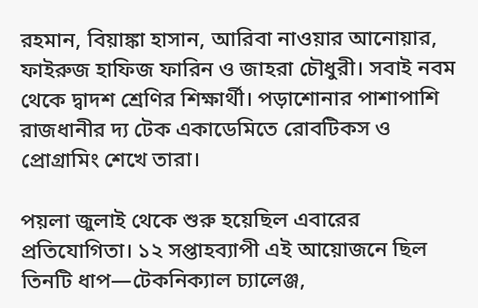রহমান, বিয়াঙ্কা হাসান, আরিবা নাওয়ার আনোয়ার, ফাইরুজ হাফিজ ফারিন ও জাহরা চৌধুরী। সবাই নবম থেকে দ্বাদশ শ্রেণির শিক্ষার্থী। পড়াশোনার পাশাপাশি রাজধানীর দ্য টেক একাডেমিতে রোবটিকস ও প্রোগ্রামিং শেখে তারা।

পয়লা জুলাই থেকে শুরু হয়েছিল এবারের প্রতিযোগিতা। ১২ সপ্তাহব্যাপী এই আয়োজনে ছিল তিনটি ধাপ—টেকনিক্যাল চ্যালেঞ্জ,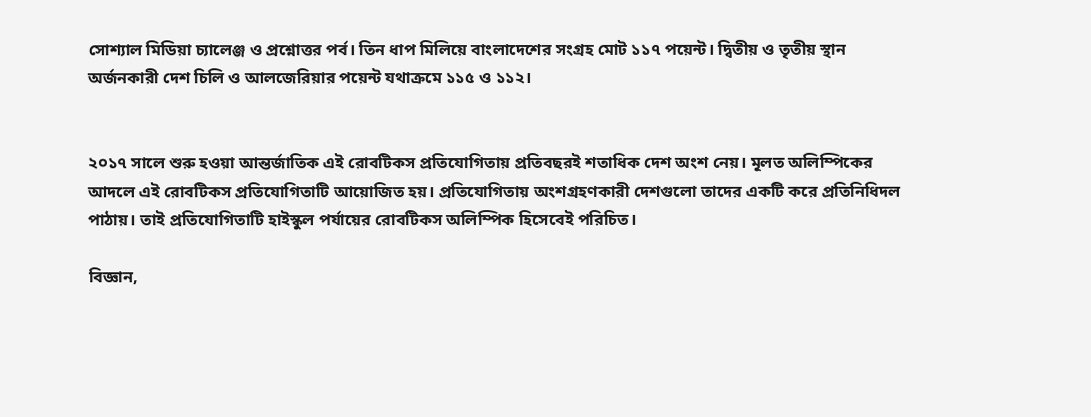সোশ্যাল মিডিয়া চ্যালেঞ্জ ও প্রশ্নোত্তর পর্ব। তিন ধাপ মিলিয়ে বাংলাদেশের সংগ্রহ মোট ১১৭ পয়েন্ট। দ্বিতীয় ও তৃতীয় স্থান অর্জনকারী দেশ চিলি ও আলজেরিয়ার পয়েন্ট যথাক্রমে ১১৫ ও ১১২।


২০১৭ সালে শুরু হওয়া আন্তর্জাতিক এই রোবটিকস প্রতিযোগিতায় প্রতিবছরই শতাধিক দেশ অংশ নেয়। মূলত অলিম্পিকের আদলে এই রোবটিকস প্রতিযোগিতাটি আয়োজিত হয়। প্রতিযোগিতায় অংশগ্রহণকারী দেশগুলো তাদের একটি করে প্রতিনিধিদল পাঠায়। তাই প্রতিযোগিতাটি হাইস্কুল পর্যায়ের রোবটিকস অলিম্পিক হিসেবেই পরিচিত।

বিজ্ঞান,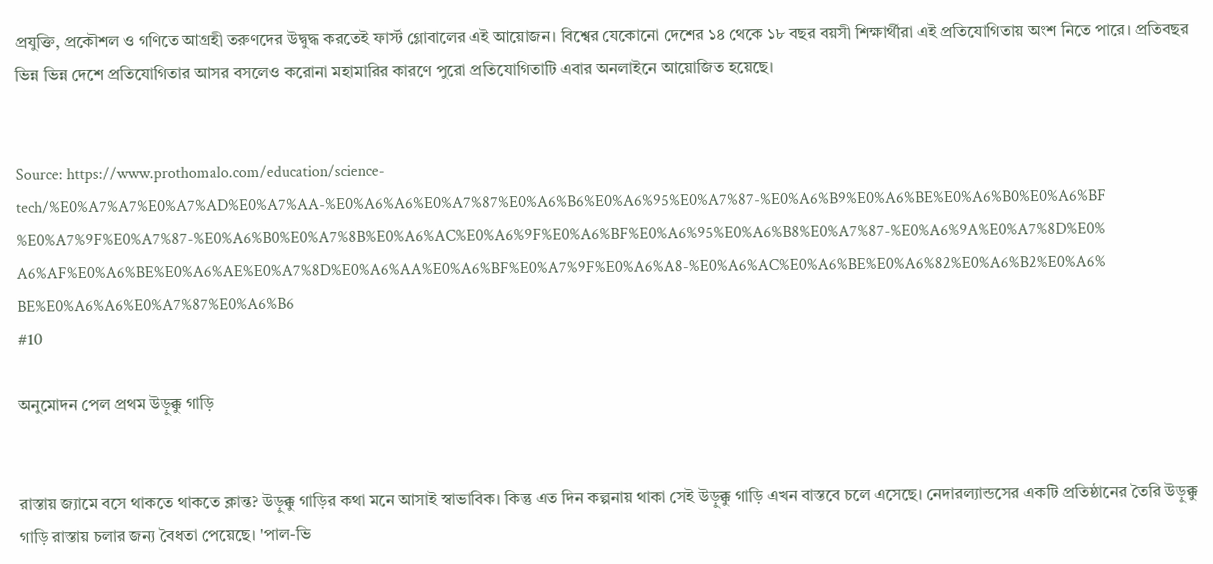প্রযুক্তি, প্রকৌশল ও গণিতে আগ্রহী তরুণদের উদ্বুদ্ধ করতেই ফার্স্ট গ্লোবালের এই আয়োজন। বিশ্বের যেকোনো দেশের ১৪ থেকে ১৮ বছর বয়সী শিক্ষার্থীরা এই প্রতিযোগিতায় অংশ নিতে পারে। প্রতিবছর ভিন্ন ভিন্ন দেশে প্রতিযোগিতার আসর বসলেও করোনা মহামারির কারণে পুরো প্রতিযোগিতাটি এবার অনলাইনে আয়োজিত হয়েছে।


Source: https://www.prothomalo.com/education/science-tech/%E0%A7%A7%E0%A7%AD%E0%A7%AA-%E0%A6%A6%E0%A7%87%E0%A6%B6%E0%A6%95%E0%A7%87-%E0%A6%B9%E0%A6%BE%E0%A6%B0%E0%A6%BF%E0%A7%9F%E0%A7%87-%E0%A6%B0%E0%A7%8B%E0%A6%AC%E0%A6%9F%E0%A6%BF%E0%A6%95%E0%A6%B8%E0%A7%87-%E0%A6%9A%E0%A7%8D%E0%A6%AF%E0%A6%BE%E0%A6%AE%E0%A7%8D%E0%A6%AA%E0%A6%BF%E0%A7%9F%E0%A6%A8-%E0%A6%AC%E0%A6%BE%E0%A6%82%E0%A6%B2%E0%A6%BE%E0%A6%A6%E0%A7%87%E0%A6%B6
#10

অনুমোদন পেল প্রথম উড়ুক্কু গাড়ি


রাস্তায় জ্যামে বসে থাকতে থাকতে ক্লান্ত? উড়ুক্কু গাড়ির কথা মনে আসাই স্বাভাবিক। কিন্তু এত দিন কল্পনায় থাকা সেই উড়ুক্কু গাড়ি এখন বাস্তবে চলে এসেছে। নেদারল্যান্ডসের একটি প্রতিষ্ঠানের তৈরি উড়ুক্কু গাড়ি রাস্তায় চলার জন্য বৈধতা পেয়েছে। 'পাল-ভি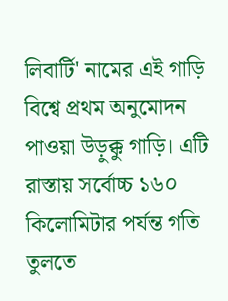লিবার্টি' নামের এই গাড়ি বিশ্বে প্রথম অনুমোদন পাওয়া উড়ুক্কু গাড়ি। এটি রাস্তায় সর্বোচ্চ ১৬০ কিলোমিটার পর্যন্ত গতি তুলতে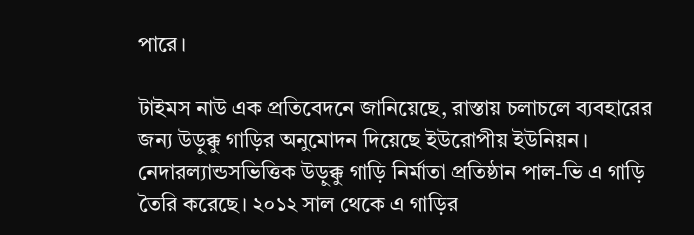পারে।

টাইমস নাউ এক প্রতিবেদনে জানিয়েছে, রাস্তায় চলাচলে ব্যবহারের জন্য উড়ুক্কু গাড়ির অনুমোদন দিয়েছে ইউরোপীয় ইউনিয়ন। নেদারল্যান্ডসভিত্তিক উড়ুক্কু গাড়ি নির্মাতা প্রতিষ্ঠান পাল-ভি এ গাড়ি তৈরি করেছে। ২০১২ সাল থেকে এ গাড়ির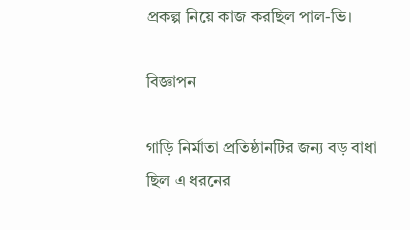প্রকল্প নিয়ে কাজ করছিল পাল-ভি।

বিজ্ঞাপন

গাড়ি নির্মাতা প্রতিষ্ঠানটির জন্য বড় বাধা ছিল এ ধরনের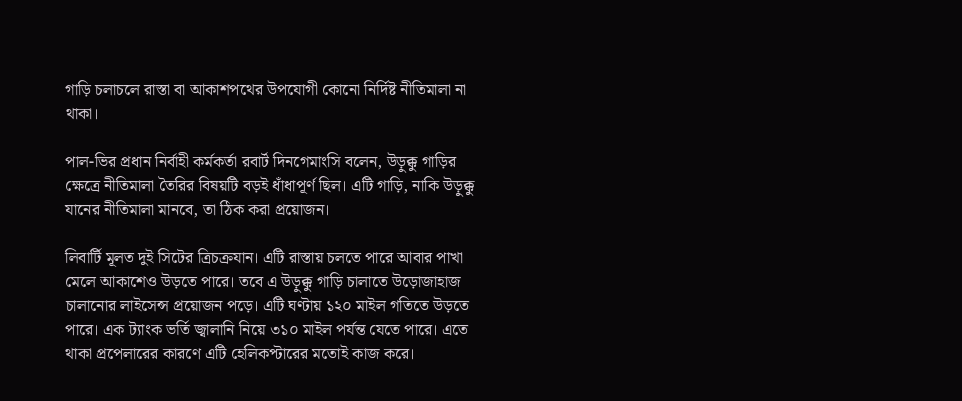গাড়ি চলাচলে রাস্তা বা আকাশপথের উপযোগী কোনো নির্দিষ্ট নীতিমালা না থাকা।

পাল-ভির প্রধান নির্বাহী কর্মকর্তা রবার্ট দিনগেমাংসি বলেন, উড়ুক্কু গাড়ির ক্ষেত্রে নীতিমালা তৈরির বিষয়টি বড়ই ধাঁধাপূর্ণ ছিল। এটি গাড়ি, নাকি উড়ুক্কু যানের নীতিমালা মানবে, তা ঠিক করা প্রয়োজন।

লিবার্টি মূলত দুই সিটের ত্রিচক্রযান। এটি রাস্তায় চলতে পারে আবার পাখা মেলে আকাশেও উড়তে পারে। তবে এ উড়ুক্কু গাড়ি চালাতে উড়োজাহাজ চালানোর লাইসেন্স প্রয়োজন পড়ে। এটি ঘণ্টায় ১২০ মাইল গতিতে উড়তে পারে। এক ট্যাংক ভর্তি জ্বালানি নিয়ে ৩১০ মাইল পর্যন্ত যেতে পারে। এতে থাকা প্রপেলারের কারণে এটি হেলিকপ্টারের মতোই কাজ করে।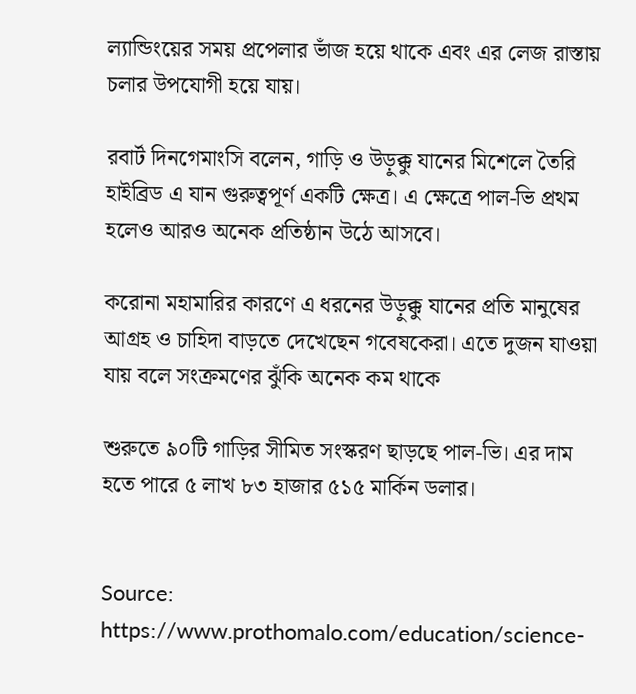ল্যান্ডিংয়ের সময় প্রপেলার ভাঁজ হয়ে থাকে এবং এর লেজ রাস্তায় চলার উপযোগী হয়ে যায়।

রবার্ট দিনগেমাংসি বলেন, গাড়ি ও উড়ুক্কু যানের মিশেলে তৈরি হাইব্রিড এ যান গুরুত্বপূর্ণ একটি ক্ষেত্র। এ ক্ষেত্রে পাল-ভি প্রথম হলেও আরও অনেক প্রতিষ্ঠান উঠে আসবে।

করোনা মহামারির কারণে এ ধরনের উড়ুক্কু যানের প্রতি মানুষের আগ্রহ ও চাহিদা বাড়তে দেখেছেন গবেষকেরা। এতে দুজন যাওয়া যায় বলে সংক্রমণের ঝুঁকি অনেক কম থাকে

শুরুতে ৯০টি গাড়ির সীমিত সংস্করণ ছাড়ছে পাল-ভি। এর দাম হতে পারে ৫ লাখ ৮৩ হাজার ৫১৫ মার্কিন ডলার।


Source: https://www.prothomalo.com/education/science-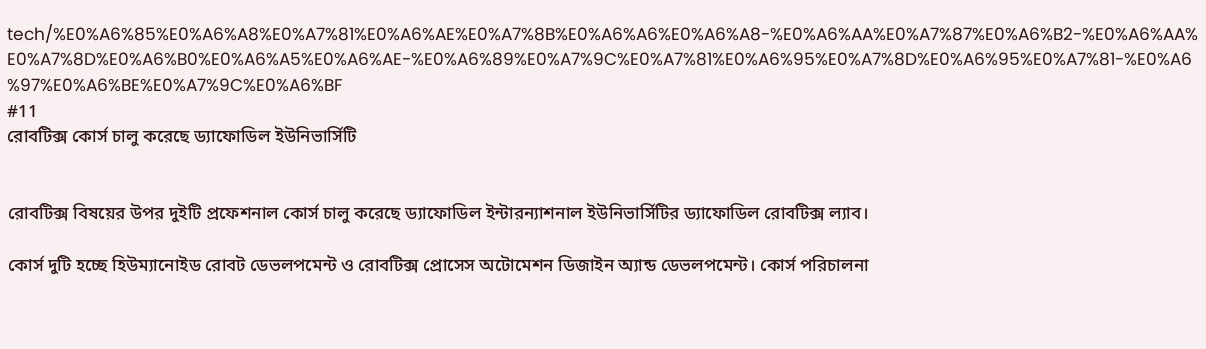tech/%E0%A6%85%E0%A6%A8%E0%A7%81%E0%A6%AE%E0%A7%8B%E0%A6%A6%E0%A6%A8-%E0%A6%AA%E0%A7%87%E0%A6%B2-%E0%A6%AA%E0%A7%8D%E0%A6%B0%E0%A6%A5%E0%A6%AE-%E0%A6%89%E0%A7%9C%E0%A7%81%E0%A6%95%E0%A7%8D%E0%A6%95%E0%A7%81-%E0%A6%97%E0%A6%BE%E0%A7%9C%E0%A6%BF
#11
রোবটিক্স কোর্স চালু করেছে ড্যাফোডিল ইউনিভার্সিটি


রোবটিক্স বিষয়ের উপর দুইটি প্রফেশনাল কোর্স চালু করেছে ড্যাফোডিল ইন্টারন্যাশনাল ইউনিভার্সিটির ড্যাফোডিল রোবটিক্স ল্যাব।

কোর্স দুটি হচ্ছে হিউম্যানোইড রোবট ডেভলপমেন্ট ও রোবটিক্স প্রোসেস অটোমেশন ডিজাইন অ্যান্ড ডেভলপমেন্ট। কোর্স পরিচালনা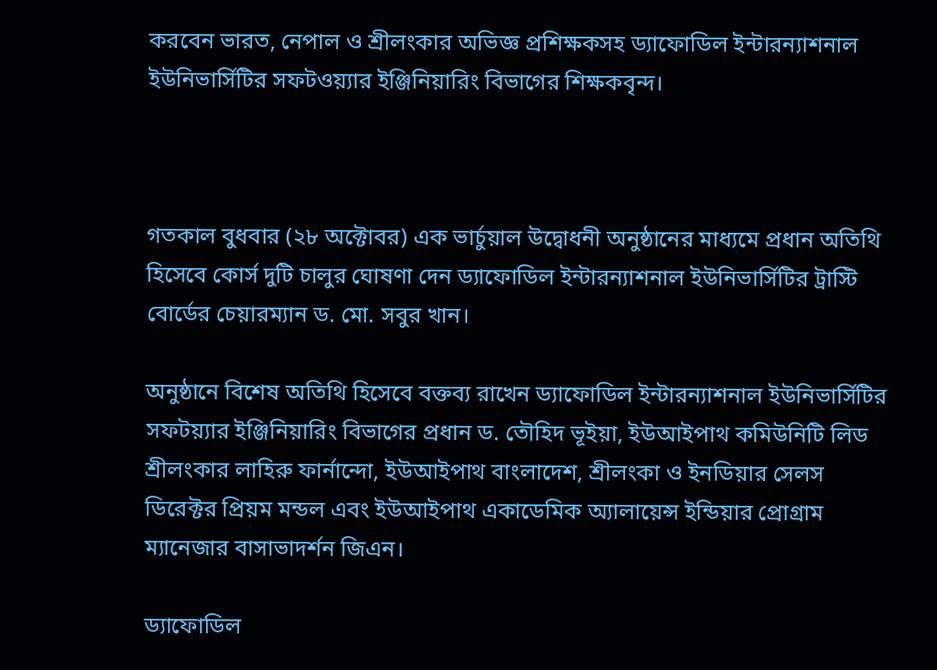করবেন ভারত, নেপাল ও শ্রীলংকার অভিজ্ঞ প্রশিক্ষকসহ ড্যাফোডিল ইন্টারন্যাশনাল ইউনিভার্সিটির সফটওয়্যার ইঞ্জিনিয়ারিং বিভাগের শিক্ষকবৃন্দ।



গতকাল বুধবার (২৮ অক্টোবর) এক ভার্চুয়াল উদ্বোধনী অনুষ্ঠানের মাধ্যমে প্রধান অতিথি হিসেবে কোর্স দুটি চালুর ঘোষণা দেন ড্যাফোডিল ইন্টারন্যাশনাল ইউনিভার্সিটির ট্রাস্টি বোর্ডের চেয়ারম্যান ড. মো. সবুর খান।

অনুষ্ঠানে বিশেষ অতিথি হিসেবে বক্তব্য রাখেন ড্যাফোডিল ইন্টারন্যাশনাল ইউনিভার্সিটির সফটয়্যার ইঞ্জিনিয়ারিং বিভাগের প্রধান ড. তৌহিদ ভূইয়া, ইউআইপাথ কমিউনিটি লিড শ্রীলংকার লাহিরু ফার্নান্দো, ইউআইপাথ বাংলাদেশ, শ্রীলংকা ও ইনডিয়ার সেলস ডিরেক্টর প্রিয়ম মন্ডল এবং ইউআইপাথ একাডেমিক অ্যালায়েন্স ইন্ডিয়ার প্রোগ্রাম ম্যানেজার বাসাভাদর্শন জিএন।

ড্যাফোডিল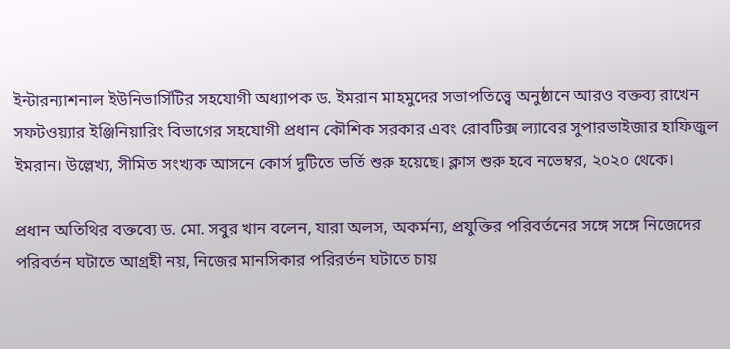ইন্টারন্যাশনাল ইউনিভার্সিটির সহযোগী অধ্যাপক ড. ইমরান মাহমুদের সভাপতিত্ত্বে অনুষ্ঠানে আরও বক্তব্য রাখেন সফটওয়্যার ইঞ্জিনিয়ারিং বিভাগের সহযোগী প্রধান কৌশিক সরকার এবং রোবটিক্স ল্যাবের সুপারভাইজার হাফিজুল ইমরান। উল্লেখ্য, সীমিত সংখ্যক আসনে কোর্স দুটিতে ভর্তি শুরু হয়েছে। ক্লাস শুরু হবে নভেম্বর, ২০২০ থেকে।

প্রধান অতিথির বক্তব্যে ড. মো. সবুর খান বলেন, যারা অলস, অকর্মন্য, প্রযুক্তির পরিবর্তনের সঙ্গে সঙ্গে নিজেদের পরিবর্তন ঘটাতে আগ্রহী নয়, নিজের মানসিকার পরিরর্তন ঘটাতে চায়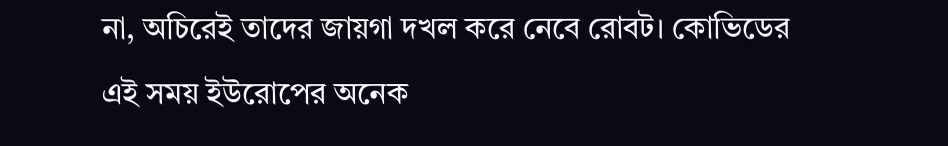না, অচিরেই তাদের জায়গা দখল করে নেবে রোবট। কোভিডের এই সময় ইউরোপের অনেক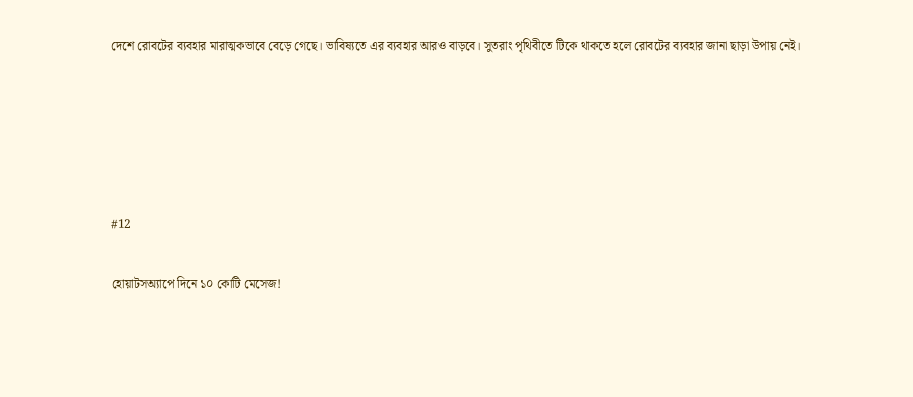দেশে রোবটের ব্যবহার মারাত্মকভাবে বেড়ে গেছে। ভাবিষ্যতে এর ব্যবহার আরও বাড়বে। সুতরাং পৃথিবীতে টিকে থাকতে হলে রোবটের ব্যবহার জানা ছাড়া উপায় নেই।





#12

হোয়াটসঅ্যাপে দিনে ১০ কোটি মেসেজ!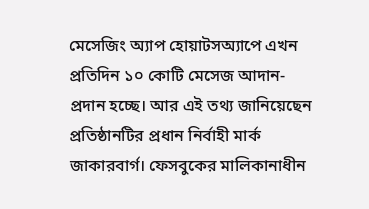মেসেজিং অ্যাপ হোয়াটসঅ্যাপে এখন প্রতিদিন ১০ কোটি মেসেজ আদান-প্রদান হচ্ছে। আর এই তথ্য জানিয়েছেন প্রতিষ্ঠানটির প্রধান নির্বাহী মার্ক জাকারবার্গ। ফেসবুকের মালিকানাধীন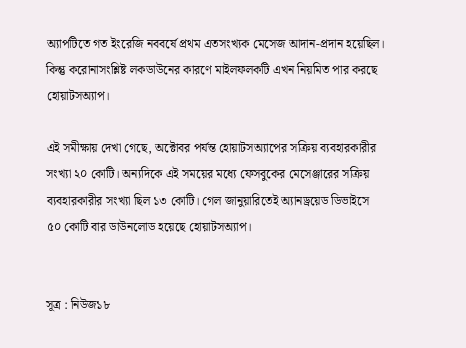অ্যাপটিতে গত ইংরেজি নববর্ষে প্রথম এতসংখ্যক মেসেজ আদান-প্রদান হয়েছিল। কিন্তু করোনাসংশ্লিষ্ট লকডাউনের কারণে মাইলফলকটি এখন নিয়মিত পার করছে হোয়াটসঅ্যাপ।

এই সমীক্ষায় দেখা গেছে, অক্টোবর পর্যন্ত হোয়াটসঅ্যাপের সক্রিয় ব্যবহারকারীর সংখ্যা ২০ কোটি। অন্যদিকে এই সময়ের মধ্যে ফেসবুকের মেসেঞ্জারের সক্রিয় ব্যবহারকারীর সংখ্যা ছিল ১৩ কোটি। গেল জানুয়ারিতেই অ্যানড্রয়েড ডিভাইসে ৫০ কোটি বার ডাউনলোড হয়েছে হোয়াটসঅ্যাপ।


সূত্র : নিউজ১৮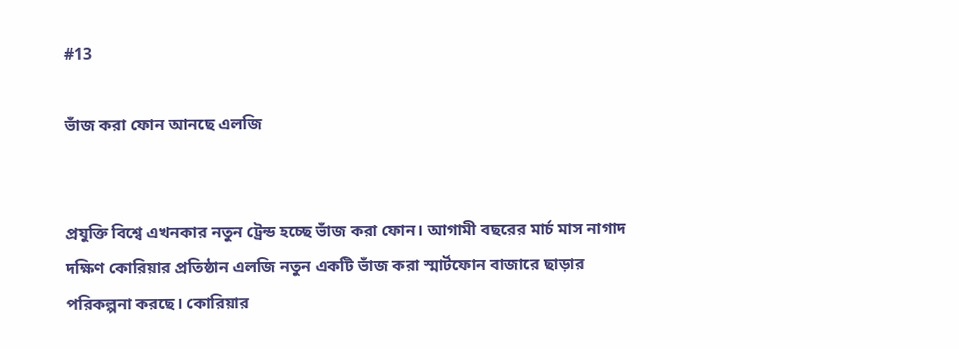#13

ভাঁজ করা ফোন আনছে এলজি


প্রযুক্তি বিশ্বে এখনকার নতুন ট্রেন্ড হচ্ছে ভাঁজ করা ফোন। আগামী বছরের মার্চ মাস নাগাদ দক্ষিণ কোরিয়ার প্রতিষ্ঠান এলজি নতুন একটি ভাঁজ করা স্মার্টফোন বাজারে ছাড়ার পরিকল্পনা করছে। কোরিয়ার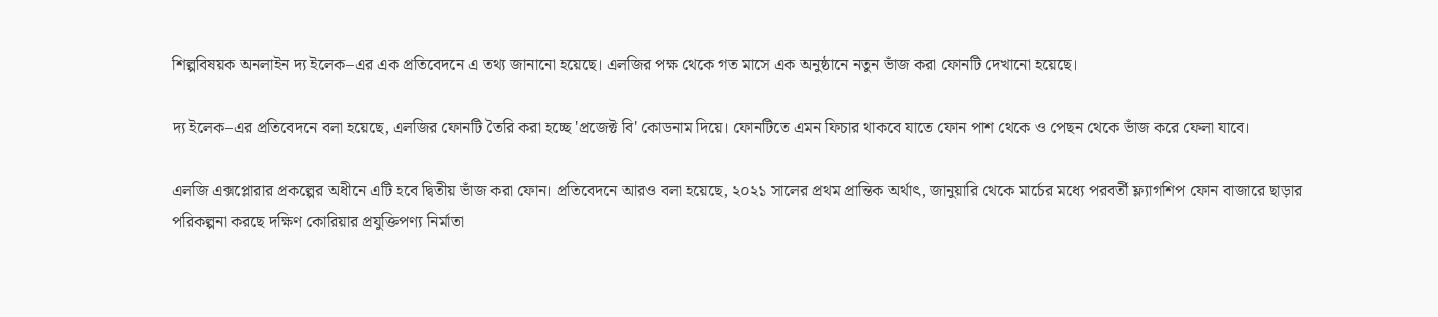শিল্পবিষয়ক অনলাইন দ্য ইলেক–এর এক প্রতিবেদনে এ তথ্য জানানো হয়েছে। এলজির পক্ষ থেকে গত মাসে এক অনুষ্ঠানে নতুন ভাঁজ করা ফোনটি দেখানো হয়েছে।

দ্য ইলেক–এর প্রতিবেদনে বলা হয়েছে, এলজির ফোনটি তৈরি করা হচ্ছে 'প্রজেক্ট বি' কোডনাম দিয়ে। ফোনটিতে এমন ফিচার থাকবে যাতে ফোন পাশ থেকে ও পেছন থেকে ভাঁজ করে ফেলা যাবে।

এলজি এক্সপ্লোরার প্রকল্পের অধীনে এটি হবে দ্বিতীয় ভাঁজ করা ফোন। প্রতিবেদনে আরও বলা হয়েছে, ২০২১ সালের প্রথম প্রান্তিক অর্থাৎ, জানুয়ারি থেকে মার্চের মধ্যে পরবর্তী ফ্ল্যাগশিপ ফোন বাজারে ছাড়ার পরিকল্পনা করছে দক্ষিণ কোরিয়ার প্রযুক্তিপণ্য নির্মাতা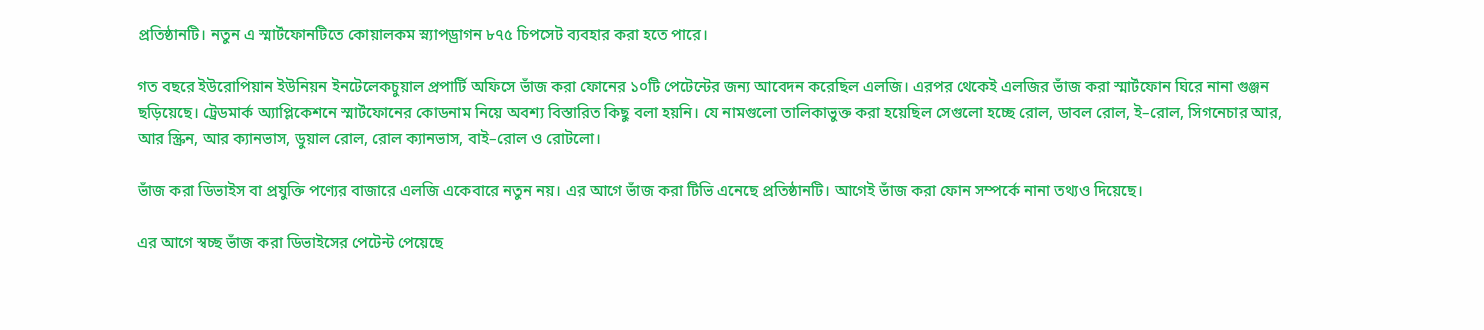প্রতিষ্ঠানটি। নতুন এ স্মার্টফোনটিতে কোয়ালকম স্ন্যাপড্রাগন ৮৭৫ চিপসেট ব্যবহার করা হতে পারে।

গত বছরে ইউরোপিয়ান ইউনিয়ন ইনটেলেকচুয়াল প্রপার্টি অফিসে ভাঁজ করা ফোনের ১০টি পেটেন্টের জন্য আবেদন করেছিল এলজি। এরপর থেকেই এলজির ভাঁজ করা স্মার্টফোন ঘিরে নানা গুঞ্জন ছড়িয়েছে। ট্রেডমার্ক অ্যাপ্লিকেশনে স্মার্টফোনের কোডনাম নিয়ে অবশ্য বিস্তারিত কিছু বলা হয়নি। যে নামগুলো তালিকাভুক্ত করা হয়েছিল সেগুলো হচ্ছে রোল, ডাবল রোল, ই–রোল, সিগনেচার আর, আর স্ক্রিন, আর ক্যানভাস, ডুয়াল রোল, রোল ক্যানভাস, বাই–রোল ও রোটলো।

ভাঁজ করা ডিভাইস বা প্রযুক্তি পণ্যের বাজারে এলজি একেবারে নতুন নয়। এর আগে ভাঁজ করা টিভি এনেছে প্রতিষ্ঠানটি। আগেই ভাঁজ করা ফোন সম্পর্কে নানা তথ্যও দিয়েছে।

এর আগে স্বচ্ছ ভাঁজ করা ডিভাইসের পেটেন্ট পেয়েছে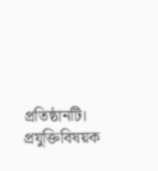প্রতিষ্ঠানটি। প্রযুক্তিবিষয়ক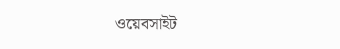ওয়েবসাইট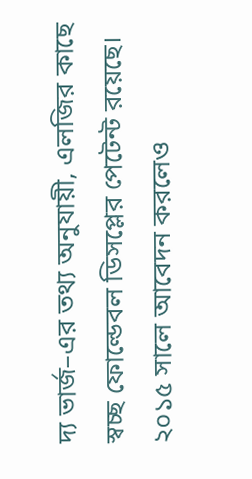দ্য ভার্জ–এর তথ্য অনুযায়ী, এলজির কাছে স্বচ্ছ ফোল্ডেবল ডিসপ্লের পেটেন্ট রয়েছে। ২০১৫ সালে আবেদন করলেও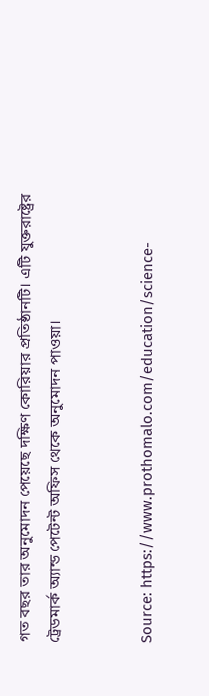গত বছর তার অনুমোদন পেয়েছে দক্ষিণ কোরিয়ার প্রতিষ্ঠানটি। এটি যুক্তরাষ্ট্রের ট্রেডমার্ক অ্যান্ড পেটেন্ট অফিস থেকে অনুমোদন পাওয়া।


Source: https://www.prothomalo.com/education/science-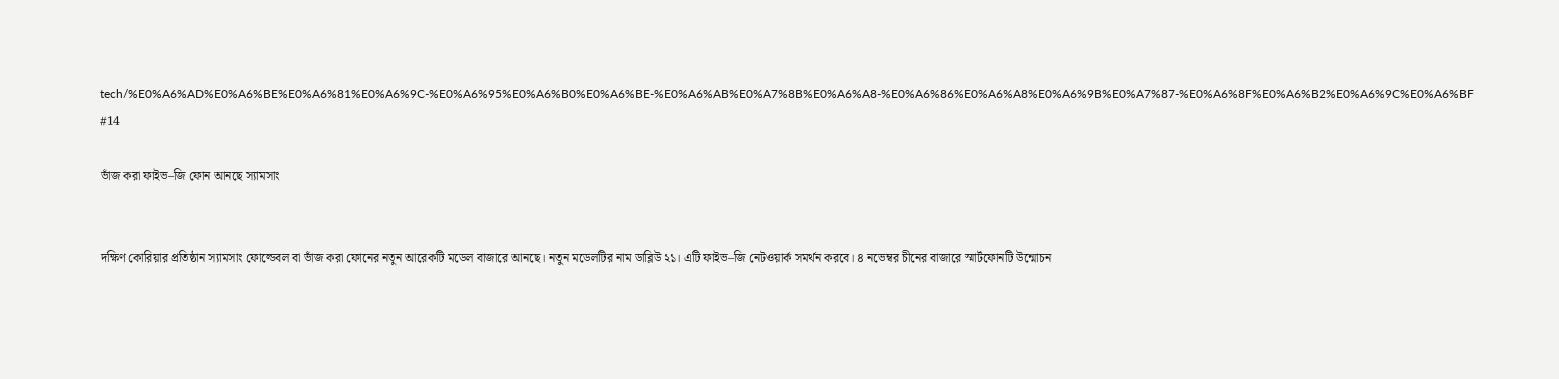tech/%E0%A6%AD%E0%A6%BE%E0%A6%81%E0%A6%9C-%E0%A6%95%E0%A6%B0%E0%A6%BE-%E0%A6%AB%E0%A7%8B%E0%A6%A8-%E0%A6%86%E0%A6%A8%E0%A6%9B%E0%A7%87-%E0%A6%8F%E0%A6%B2%E0%A6%9C%E0%A6%BF
#14

ভাঁজ করা ফাইভ–জি ফোন আনছে স্যামসাং


দক্ষিণ কোরিয়ার প্রতিষ্ঠান স্যামসাং ফোল্ডেবল বা ভাঁজ করা ফোনের নতুন আরেকটি মডেল বাজারে আনছে। নতুন মডেলটির নাম ডাব্লিউ ২১। এটি ফাইভ–জি নেটওয়ার্ক সমর্থন করবে। ৪ নভেম্বর চীনের বাজারে স্মার্টফোনটি উন্মোচন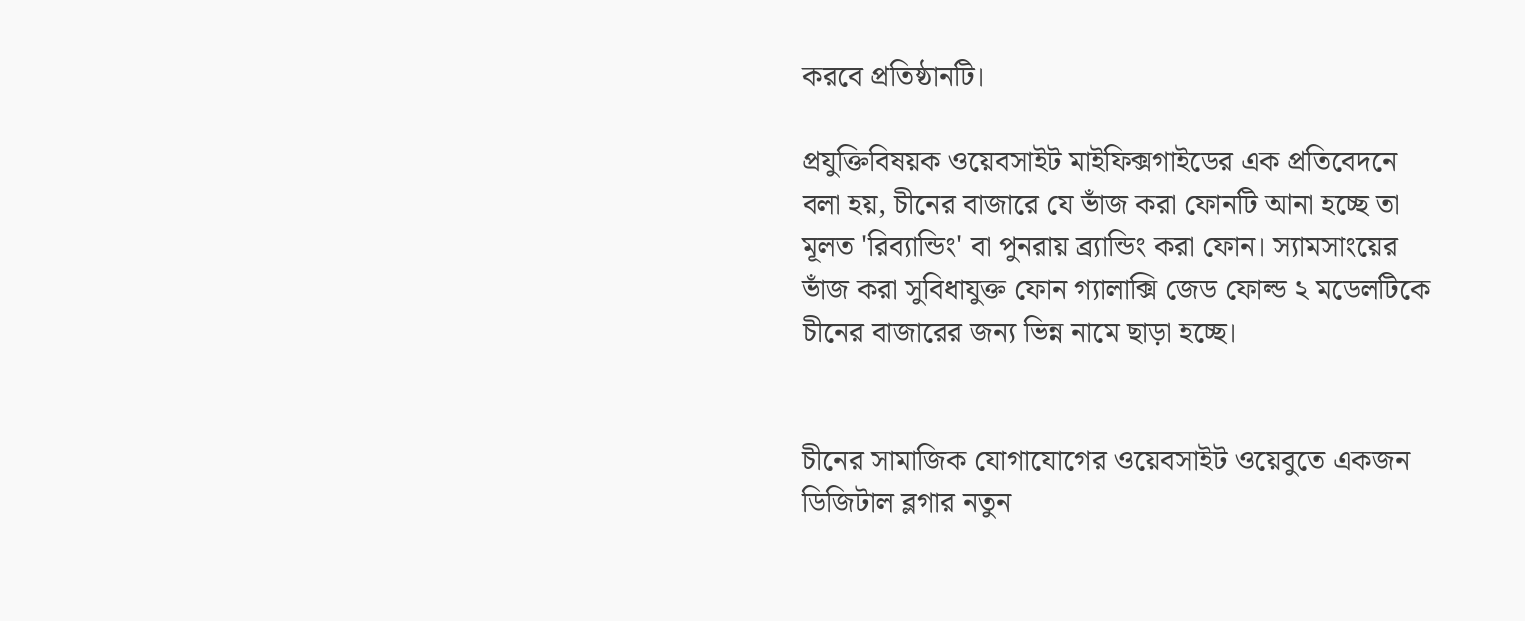করবে প্রতিষ্ঠানটি।

প্রযুক্তিবিষয়ক ওয়েবসাইট মাইফিক্সগাইডের এক প্রতিবেদনে বলা হয়, চীনের বাজারে যে ভাঁজ করা ফোনটি আনা হচ্ছে তা মূলত 'রিব্যান্ডিং' বা পুনরায় ব্র্যান্ডিং করা ফোন। স্যামসাংয়ের ভাঁজ করা সুবিধাযুক্ত ফোন গ্যালাক্সি জেড ফোল্ড ২ মডেলটিকে চীনের বাজারের জন্য ভিন্ন নামে ছাড়া হচ্ছে।


চীনের সামাজিক যোগাযোগের ওয়েবসাইট ওয়েবুতে একজন ডিজিটাল ব্লগার নতুন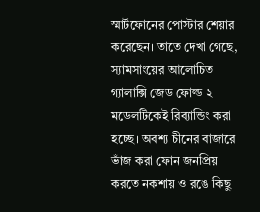স্মার্টফোনের পোস্টার শেয়ার করেছেন। তাতে দেখা গেছে, স্যামসাংয়ের আলোচিত গ্যালাক্সি জেড ফোল্ড ২ মডেলটিকেই রিব্যান্ডিং করা হচ্ছে। অবশ্য চীনের বাজারে ভাঁজ করা ফোন জনপ্রিয় করতে নকশায় ও রঙে কিছু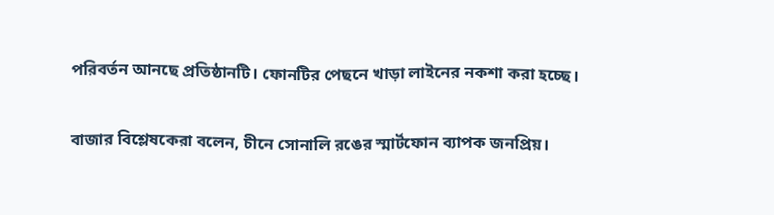পরিবর্তন আনছে প্রতিষ্ঠানটি। ফোনটির পেছনে খাড়া লাইনের নকশা করা হচ্ছে।

বাজার বিশ্লেষকেরা বলেন, চীনে সোনালি রঙের স্মার্টফোন ব্যাপক জনপ্রিয়।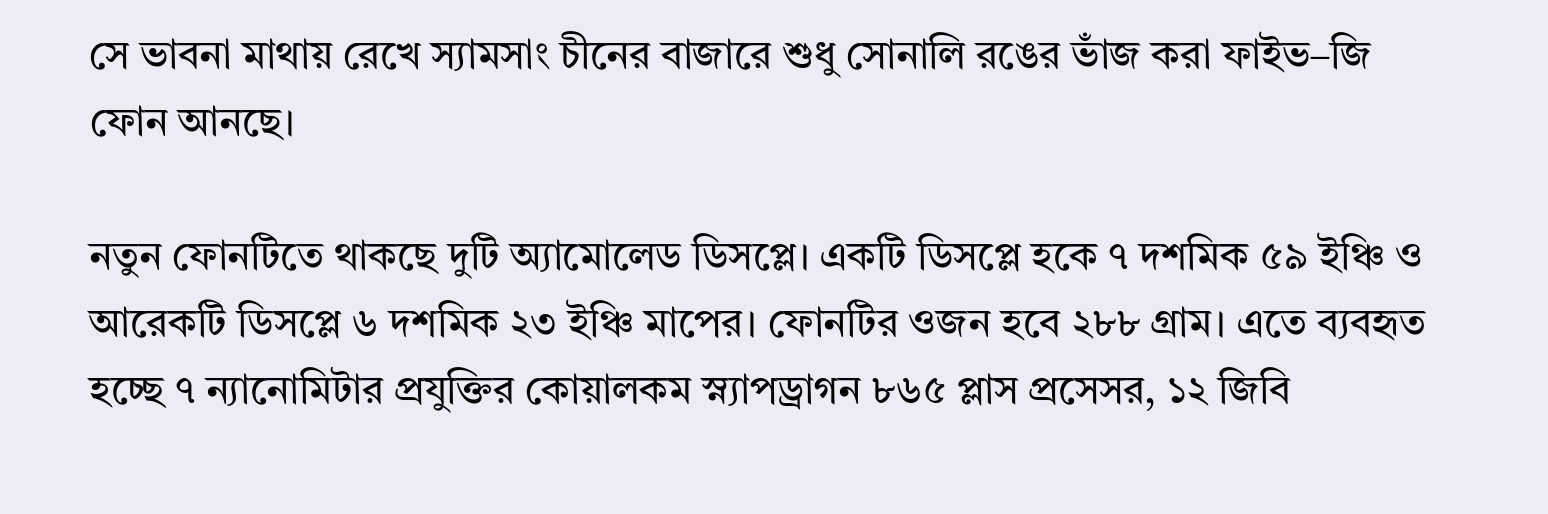সে ভাবনা মাথায় রেখে স্যামসাং চীনের বাজারে শুধু সোনালি রঙের ভাঁজ করা ফাইভ–জি ফোন আনছে।

নতুন ফোনটিতে থাকছে দুটি অ্যামোলেড ডিসপ্লে। একটি ডিসপ্লে হকে ৭ দশমিক ৫৯ ইঞ্চি ও আরেকটি ডিসপ্লে ৬ দশমিক ২৩ ইঞ্চি মাপের। ফোনটির ওজন হবে ২৮৮ গ্রাম। এতে ব্যবহৃত হচ্ছে ৭ ন্যানোমিটার প্রযুক্তির কোয়ালকম স্ন্যাপড্রাগন ৮৬৫ প্লাস প্রসেসর, ১২ জিবি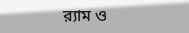র‍্যাম ও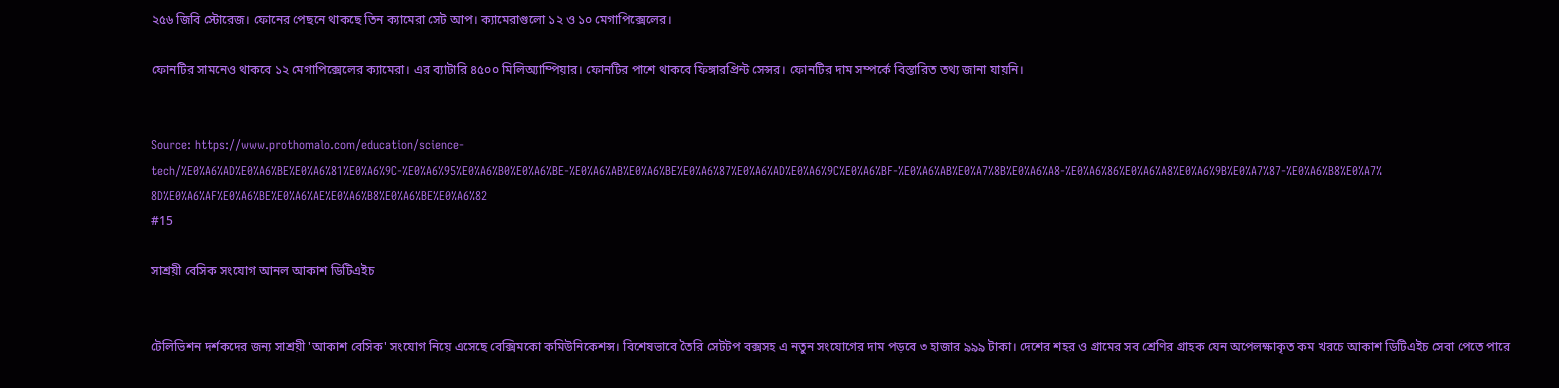২৫৬ জিবি স্টোরেজ। ফোনের পেছনে থাকছে তিন ক্যামেরা সেট আপ। ক্যামেরাগুলো ১২ ও ১০ মেগাপিক্সেলের।

ফোনটির সামনেও থাকবে ১২ মেগাপিক্সেলের ক্যামেরা। এর ব্যাটারি ৪৫০০ মিলিঅ্যাম্পিয়ার। ফোনটির পাশে থাকবে ফিঙ্গারপ্রিন্ট সেন্সর। ফোনটির দাম সম্পর্কে বিস্তারিত তথ্য জানা যায়নি।


Source: https://www.prothomalo.com/education/science-tech/%E0%A6%AD%E0%A6%BE%E0%A6%81%E0%A6%9C-%E0%A6%95%E0%A6%B0%E0%A6%BE-%E0%A6%AB%E0%A6%BE%E0%A6%87%E0%A6%AD%E0%A6%9C%E0%A6%BF-%E0%A6%AB%E0%A7%8B%E0%A6%A8-%E0%A6%86%E0%A6%A8%E0%A6%9B%E0%A7%87-%E0%A6%B8%E0%A7%8D%E0%A6%AF%E0%A6%BE%E0%A6%AE%E0%A6%B8%E0%A6%BE%E0%A6%82
#15

সাশ্রয়ী বেসিক সংযোগ আনল আকাশ ডিটিএইচ


টেলিভিশন দর্শকদের জন্য সাশ্রয়ী 'আকাশ বেসিক' সংযোগ নিয়ে এসেছে বেক্সিমকো কমিউনিকেশন্স। বিশেষভাবে তৈরি সেটটপ বক্সসহ এ নতুন সংযোগের দাম পড়বে ৩ হাজার ৯৯৯ টাকা। দেশের শহর ও গ্রামের সব শ্রেণির গ্রাহক যেন অপেলক্ষাকৃত কম খরচে আকাশ ডিটিএইচ সেবা পেতে পারে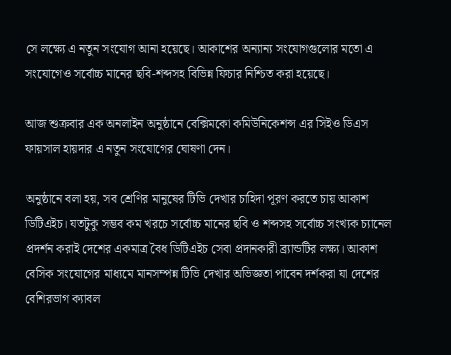সে লক্ষ্যে এ নতুন সংযোগ আনা হয়েছে। আকাশের অন্যান্য সংযোগগুলোর মতো এ সংযোগেও সর্বোচ্চ মানের ছবি-শব্দসহ বিভিন্ন ফিচার নিশ্চিত করা হয়েছে।

আজ শুক্রবার এক অনলাইন অনুষ্ঠানে বেক্সিমকো কমিউনিকেশন্স এর সিইও ডিএস ফায়সাল হায়দার এ নতুন সংযোগের ঘোষণা দেন।

অনুষ্ঠানে বলা হয়, সব শ্রেণির মানুষের টিভি দেখার চাহিদা পূরণ করতে চায় আকাশ ডিটিএইচ। যতটুকু সম্ভব কম খরচে সর্বোচ্চ মানের ছবি ও শব্দসহ সর্বোচ্চ সংখ্যক চ্যানেল প্রদর্শন করাই দেশের একমাত্র বৈধ ডিটিএইচ সেবা প্রদানকারী ব্র্যান্ডটির লক্ষ্য। আকাশ বেসিক সংযোগের মাধ্যমে মানসম্পন্ন টিভি দেখার অভিজ্ঞতা পাবেন দর্শকরা যা দেশের বেশিরভাগ ক্যাবল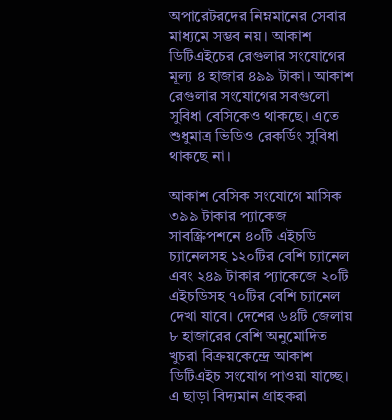অপারেটরদের নিম্নমানের সেবার মাধ্যমে সম্ভব নয়। আকাশ ডিটিএইচের রেগুলার সংযোগের মূল্য ৪ হাজার ৪৯৯ টাকা। আকাশ রেগুলার সংযোগের সবগুলো সুবিধা বেসিকেও থাকছে। এতে শুধুমাত্র ভিডিও রেকর্ডিং সুবিধা থাকছে না।

আকাশ বেসিক সংযোগে মাসিক ৩৯৯ টাকার প্যাকেজ সাবস্ক্রিপশনে ৪০টি এইচডি চ্যানেলসহ ১২০টির বেশি চ্যানেল এবং ২৪৯ টাকার প্যাকেজে ২০টি এইচডিসহ ৭০টির বেশি চ্যানেল দেখা যাবে। দেশের ৬৪টি জেলায় ৮ হাজারের বেশি অনুমোদিত খুচরা বিক্রয়কেন্দ্রে আকাশ ডিটিএইচ সংযোগ পাওয়া যাচ্ছে। এ ছাড়া বিদ্যমান গ্রাহকরা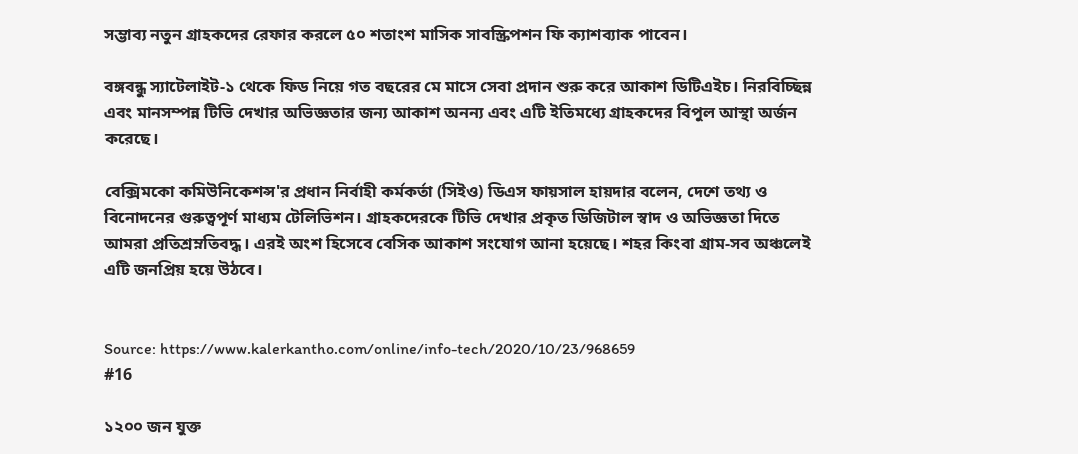সম্ভাব্য নতুন গ্রাহকদের রেফার করলে ৫০ শতাংশ মাসিক সাবস্ক্রিপশন ফি ক্যাশব্যাক পাবেন।

বঙ্গবন্ধু স্যাটেলাইট-১ থেকে ফিড নিয়ে গত বছরের মে মাসে সেবা প্রদান শুরু করে আকাশ ডিটিএইচ। নিরবিচ্ছিন্ন এবং মানসম্পন্ন টিভি দেখার অভিজ্ঞতার জন্য আকাশ অনন্য এবং এটি ইতিমধ্যে গ্রাহকদের বিপুল আস্থা অর্জন করেছে।

বেক্সিমকো কমিউনিকেশন্স'র প্রধান নির্বাহী কর্মকর্তা (সিইও) ডিএস ফায়সাল হায়দার বলেন, দেশে তথ্য ও বিনোদনের গুরুত্বপূর্ণ মাধ্যম টেলিভিশন। গ্রাহকদেরকে টিভি দেখার প্রকৃত ডিজিটাল স্বাদ ও অভিজ্ঞতা দিতে আমরা প্রতিশ্রম্নতিবদ্ধ। এরই অংশ হিসেবে বেসিক আকাশ সংযোগ আনা হয়েছে। শহর কিংবা গ্রাম-সব অঞ্চলেই এটি জনপ্রিয় হয়ে উঠবে।


Source: https://www.kalerkantho.com/online/info-tech/2020/10/23/968659
#16

১২০০ জন যুক্ত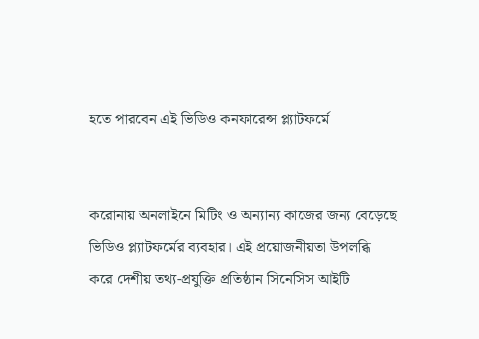হতে পারবেন এই ভিডিও কনফারেন্স প্ল্যাটফর্মে


করোনায় অনলাইনে মিটিং ও অন্যান্য কাজের জন্য বেড়েছে ভিডিও প্ল্যাটফর্মের ব্যবহার। এই প্রয়োজনীয়তা উপলব্ধি করে দেশীয় তথ্য-প্রযুক্তি প্রতিষ্ঠান সিনেসিস আইটি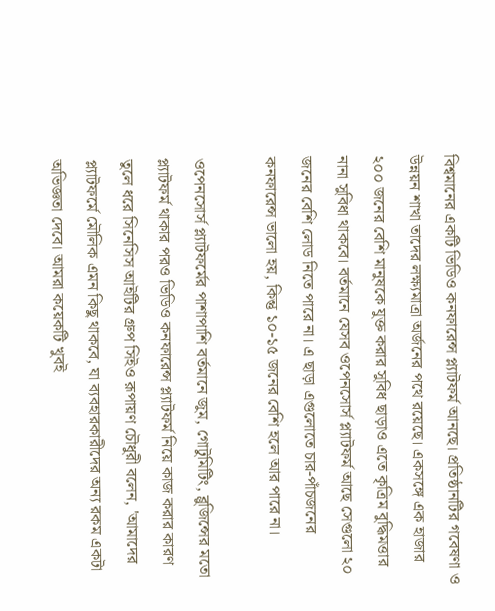বিশ্বমানের একটি ভিডিও কনফারেন্স প্ল্যাটফর্ম আনছে। প্রতিষ্ঠানটির গবেষণা ও উন্নয়ন শাখা তাদের লক্ষ্যমাত্রা অর্জনের পথে রয়েছে। একসঙ্গে এক হাজার ২০০ জনের বেশি মানুষকে যুক্ত করার সুবিধ ছাড়াও এতে কৃত্রিম বুদ্ধিমত্তার নানা সুবিধা থাকবে। বর্তমানে যেসব ওপেনসোর্স প্ল্যাটফর্ম আছে সেগুলো ২০ জনের বেশি লোড নিতে পারে না। এ ছাড়া এগুলোতে চার-পাঁচজনের কনফারেন্স ভালো হয়, কিন্তু ১০-১৫ জনের বেশি হলে আর পারে না।

ওপেনসোর্স প্ল্যাটফর্মের পাশাপাশি বর্তমানে জুম, গোটুমিটিং, ব্লুজিন্সের মতো প্ল্যাটফর্ম থাকার পরও ভিডিও কনফারেন্স প্ল্যাটফর্ম নিয়ে কাজ করার কারণ তুলে ধরে সিনেসিস আইটির গ্রুপ সিইও রূপায়ণ চৌধুরী বলেন, 'আমাদের প্ল্যাটফর্মে মৌলিক এমন কিছু থাকবে, যা ব্যবহারকারীদের অন্য রকম একটা অভিজ্ঞতা দেবে। আমরা কয়েকটি খুবই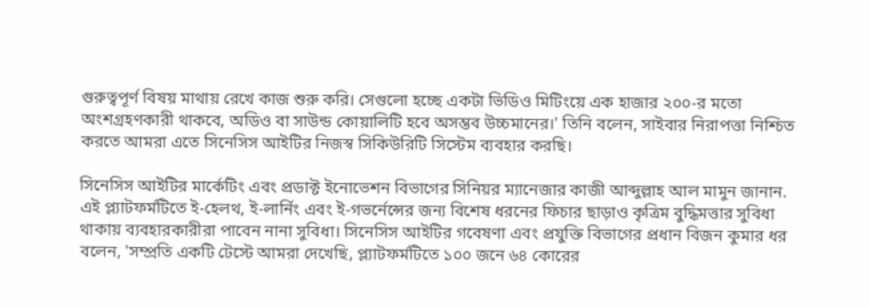গুরুত্বপূর্ণ বিষয় মাথায় রেখে কাজ শুরু করি। সেগুলো হচ্ছে একটা ভিডিও মিটিংয়ে এক হাজার ২০০-র মতো অংশগ্রহণকারী থাকবে, অডিও বা সাউন্ড কোয়ালিটি হবে অসম্ভব উচ্চমানের।' তিনি বলেন, সাইবার নিরাপত্তা নিশ্চিত করতে আমরা এতে সিনেসিস আইটির নিজস্ব সিকিউরিটি সিস্টেম ব্যবহার করছি।

সিনেসিস আইটির মার্কেটিং এবং প্রডাক্ট ইনোভেশন বিভাগের সিনিয়র ম্যানেজার কাজী আব্দুল্লাহ আল মামুন জানান. এই প্ল্যাটফর্মটিতে ই-হেলথ, ই-লার্নিং এবং ই-গভর্নেন্সের জন্য বিশেষ ধরনের ফিচার ছাড়াও কৃত্রিম বুদ্ধিমত্তার সুবিধা থাকায় ব্যবহারকারীরা পাবেন নানা সুবিধা। সিনেসিস আইটির গবেষণা এবং প্রযুক্তি বিভাগের প্রধান বিজন কুমার ধর বলেন, 'সম্প্রতি একটি টেস্টে আমরা দেখেছি, প্ল্যাটফর্মটিতে ১০০ জনে ৬৪ কোরের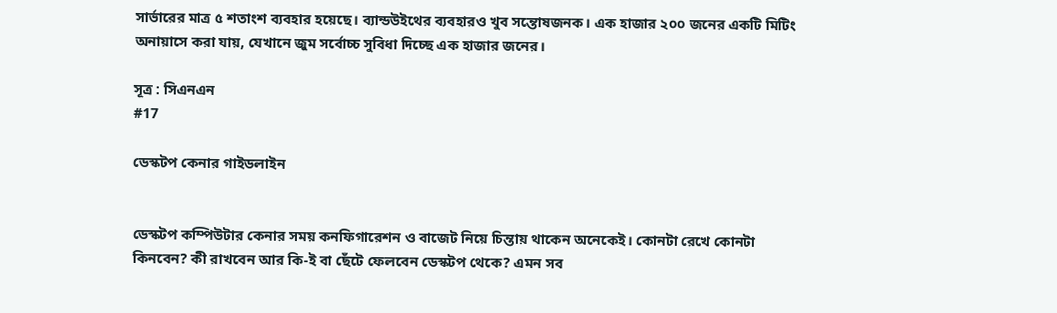সার্ভারের মাত্র ৫ শতাংশ ব্যবহার হয়েছে। ব্যান্ডউইথের ব্যবহারও খুব সন্তোষজনক। এক হাজার ২০০ জনের একটি মিটিং অনায়াসে করা যায়, যেখানে জুম সর্বোচ্চ সুবিধা দিচ্ছে এক হাজার জনের।

সূত্র : সিএনএন
#17

ডেস্কটপ কেনার গাইডলাইন


ডেস্কটপ কম্পিউটার কেনার সময় কনফিগারেশন ও বাজেট নিয়ে চিন্তায় থাকেন অনেকেই। কোনটা রেখে কোনটা কিনবেন? কী রাখবেন আর কি-ই বা ছেঁটে ফেলবেন ডেস্কটপ থেকে? এমন সব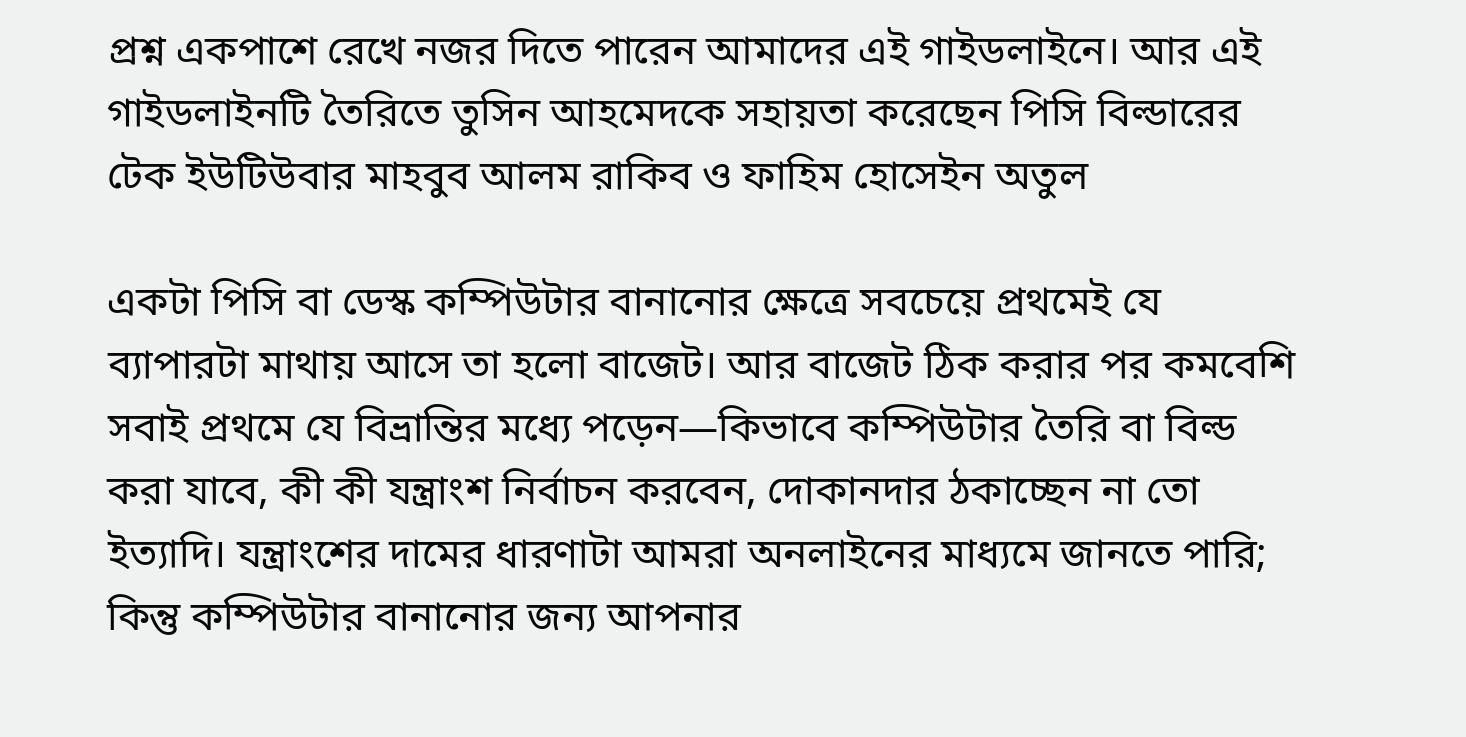প্রশ্ন একপাশে রেখে নজর দিতে পারেন আমাদের এই গাইডলাইনে। আর এই গাইডলাইনটি তৈরিতে তুসিন আহমেদকে সহায়তা করেছেন পিসি বিল্ডারের টেক ইউটিউবার মাহবুব আলম রাকিব ও ফাহিম হোসেইন অতুল

একটা পিসি বা ডেস্ক কম্পিউটার বানানোর ক্ষেত্রে সবচেয়ে প্রথমেই যে ব্যাপারটা মাথায় আসে তা হলো বাজেট। আর বাজেট ঠিক করার পর কমবেশি সবাই প্রথমে যে বিভ্রান্তির মধ্যে পড়েন—কিভাবে কম্পিউটার তৈরি বা বিল্ড করা যাবে, কী কী যন্ত্রাংশ নির্বাচন করবেন, দোকানদার ঠকাচ্ছেন না তো ইত্যাদি। যন্ত্রাংশের দামের ধারণাটা আমরা অনলাইনের মাধ্যমে জানতে পারি; কিন্তু কম্পিউটার বানানোর জন্য আপনার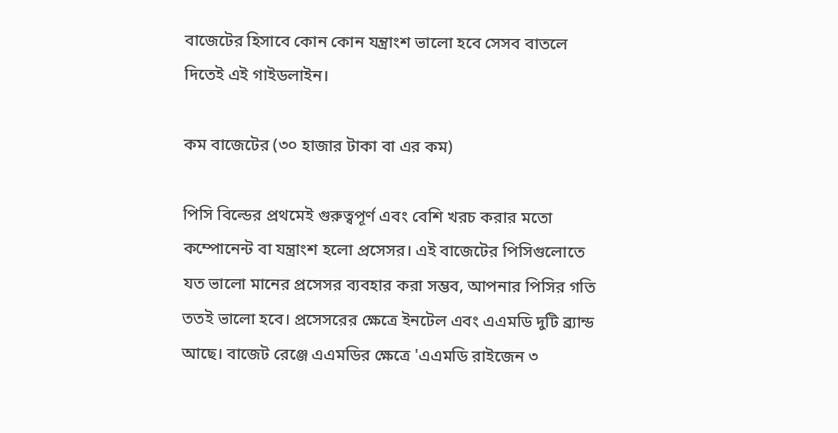বাজেটের হিসাবে কোন কোন যন্ত্রাংশ ভালো হবে সেসব বাতলে দিতেই এই গাইডলাইন।

কম বাজেটের (৩০ হাজার টাকা বা এর কম)

পিসি বিল্ডের প্রথমেই গুরুত্বপূর্ণ এবং বেশি খরচ করার মতো কম্পোনেন্ট বা যন্ত্রাংশ হলো প্রসেসর। এই বাজেটের পিসিগুলোতে যত ভালো মানের প্রসেসর ব্যবহার করা সম্ভব, আপনার পিসির গতি ততই ভালো হবে। প্রসেসরের ক্ষেত্রে ইনটেল এবং এএমডি দুটি ব্র্যান্ড আছে। বাজেট রেঞ্জে এএমডির ক্ষেত্রে 'এএমডি রাইজেন ৩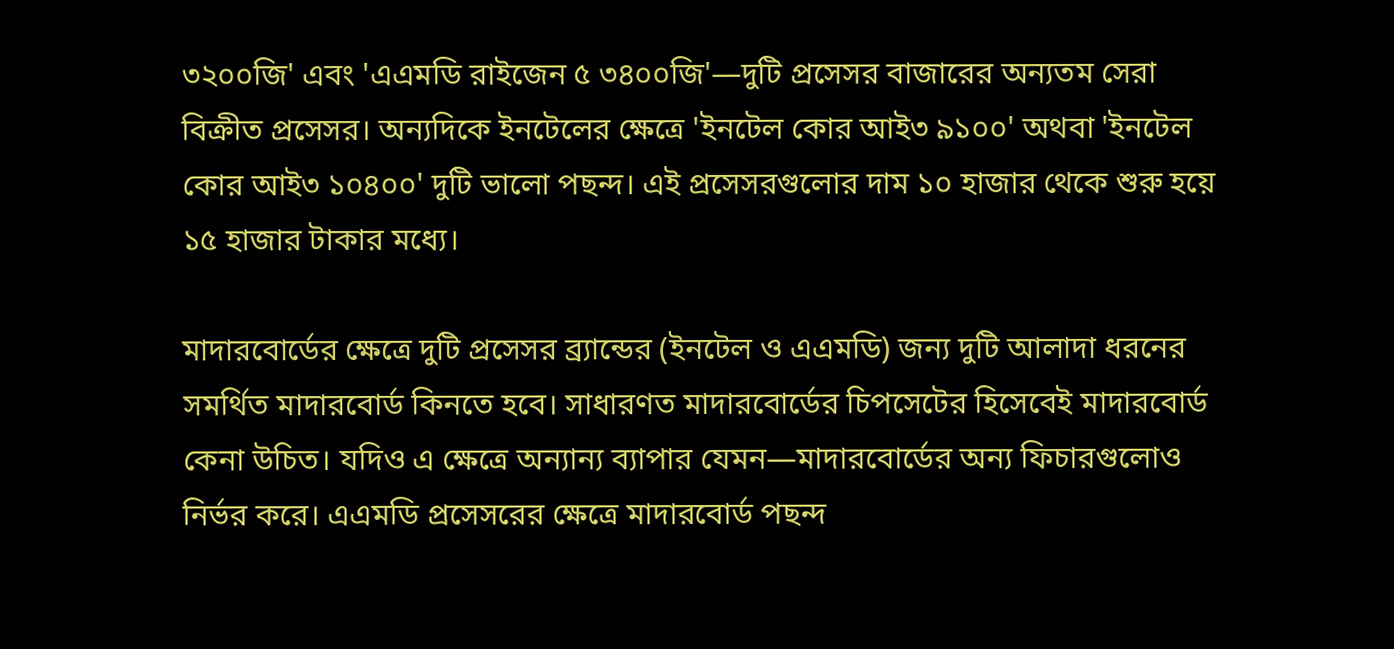৩২০০জি' এবং 'এএমডি রাইজেন ৫ ৩৪০০জি'—দুটি প্রসেসর বাজারের অন্যতম সেরা বিক্রীত প্রসেসর। অন্যদিকে ইনটেলের ক্ষেত্রে 'ইনটেল কোর আই৩ ৯১০০' অথবা 'ইনটেল কোর আই৩ ১০৪০০' দুটি ভালো পছন্দ। এই প্রসেসরগুলোর দাম ১০ হাজার থেকে শুরু হয়ে ১৫ হাজার টাকার মধ্যে।

মাদারবোর্ডের ক্ষেত্রে দুটি প্রসেসর ব্র্যান্ডের (ইনটেল ও এএমডি) জন্য দুটি আলাদা ধরনের সমর্থিত মাদারবোর্ড কিনতে হবে। সাধারণত মাদারবোর্ডের চিপসেটের হিসেবেই মাদারবোর্ড কেনা উচিত। যদিও এ ক্ষেত্রে অন্যান্য ব্যাপার যেমন—মাদারবোর্ডের অন্য ফিচারগুলোও নির্ভর করে। এএমডি প্রসেসরের ক্ষেত্রে মাদারবোর্ড পছন্দ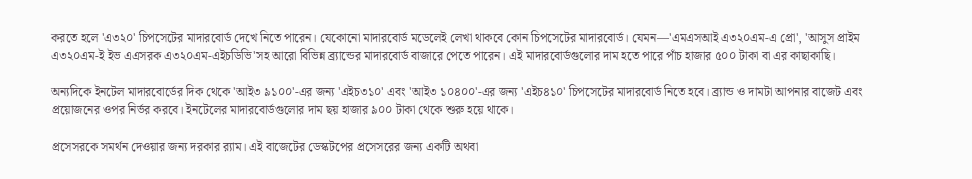করতে হলে 'এ৩২০' চিপসেটের মাদারবোর্ড দেখে নিতে পারেন। যেকোনো মাদারবোর্ড মডেলেই লেখা থাকবে কোন চিপসেটের মাদারবোর্ড। যেমন—'এমএসআই এ৩২০এম-এ প্রো', 'আসুস প্রাইম এ৩২০এম-ই ইভ এএসরক এ৩২০এম-এইচডিভি'সহ আরো বিভিন্ন ব্র্যান্ডের মাদারবোর্ড বাজারে পেতে পারেন। এই মাদারবোর্ডগুলোর দাম হতে পারে পাঁচ হাজার ৫০০ টাকা বা এর কাছাকাছি।

অন্যদিকে ইনটেল মাদারবোর্ডের দিক থেকে 'আই৩ ৯১০০'-এর জন্য 'এইচ৩১০' এবং 'আই৩ ১০৪০০'-এর জন্য 'এইচ৪১০' চিপসেটের মাদারবোর্ড নিতে হবে। ব্র্যান্ড ও দামটা আপনার বাজেট এবং প্রয়োজনের ওপর নির্ভর করবে। ইনটেলের মাদারবোর্ডগুলোর দাম ছয় হাজার ৯০০ টাকা থেকে শুরু হয়ে থাকে।

প্রসেসরকে সমর্থন দেওয়ার জন্য দরকার র‌্যাম। এই বাজেটের ডেস্কটপের প্রসেসরের জন্য একটি অথবা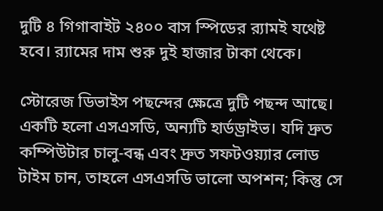দুটি ৪ গিগাবাইট ২৪০০ বাস স্পিডের র‌্যামই যথেষ্ট হবে। র‌্যামের দাম শুরু দুই হাজার টাকা থেকে।

স্টোরেজ ডিভাইস পছন্দের ক্ষেত্রে দুটি পছন্দ আছে। একটি হলো এসএসডি, অন্যটি হার্ডড্রাইভ। যদি দ্রুত কম্পিউটার চালু-বন্ধ এবং দ্রুত সফটওয়্যার লোড টাইম চান, তাহলে এসএসডি ভালো অপশন; কিন্তু সে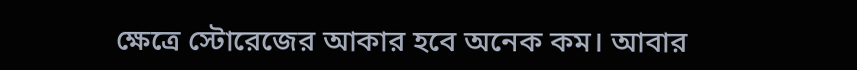ক্ষেত্রে স্টোরেজের আকার হবে অনেক কম। আবার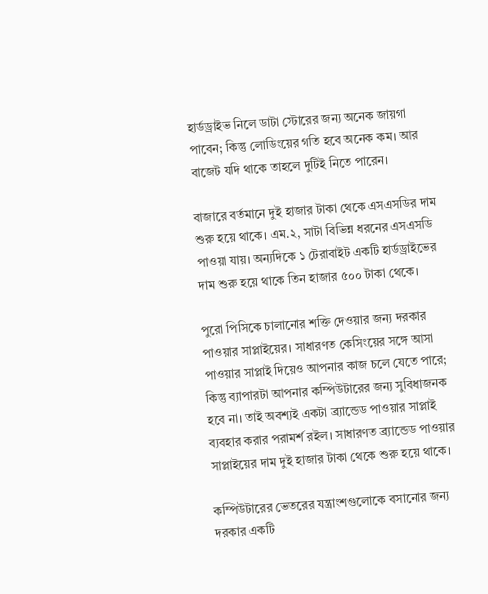হার্ডড্রাইভ নিলে ডাটা স্টোরের জন্য অনেক জায়গা পাবেন; কিন্তু লোডিংয়ের গতি হবে অনেক কম। আর বাজেট যদি থাকে তাহলে দুটিই নিতে পারেন।

বাজারে বর্তমানে দুই হাজার টাকা থেকে এসএসডির দাম শুরু হয়ে থাকে। এম.২, সাটা বিভিন্ন ধরনের এসএসডি পাওয়া যায়। অন্যদিকে ১ টেরাবাইট একটি হার্ডড্রাইভের দাম শুরু হয়ে থাকে তিন হাজার ৫০০ টাকা থেকে।

পুরো পিসিকে চালানোর শক্তি দেওয়ার জন্য দরকার পাওয়ার সাপ্লাইয়ের। সাধারণত কেসিংয়ের সঙ্গে আসা পাওয়ার সাপ্লাই দিয়েও আপনার কাজ চলে যেতে পারে; কিন্তু ব্যাপারটা আপনার কম্পিউটারের জন্য সুবিধাজনক হবে না। তাই অবশ্যই একটা ব্র্যান্ডেড পাওয়ার সাপ্লাই ব্যবহার করার পরামর্শ রইল। সাধারণত ব্র্যান্ডেড পাওয়ার সাপ্লাইয়ের দাম দুই হাজার টাকা থেকে শুরু হয়ে থাকে।

কম্পিউটারের ভেতরের যন্ত্রাংশগুলোকে বসানোর জন্য দরকার একটি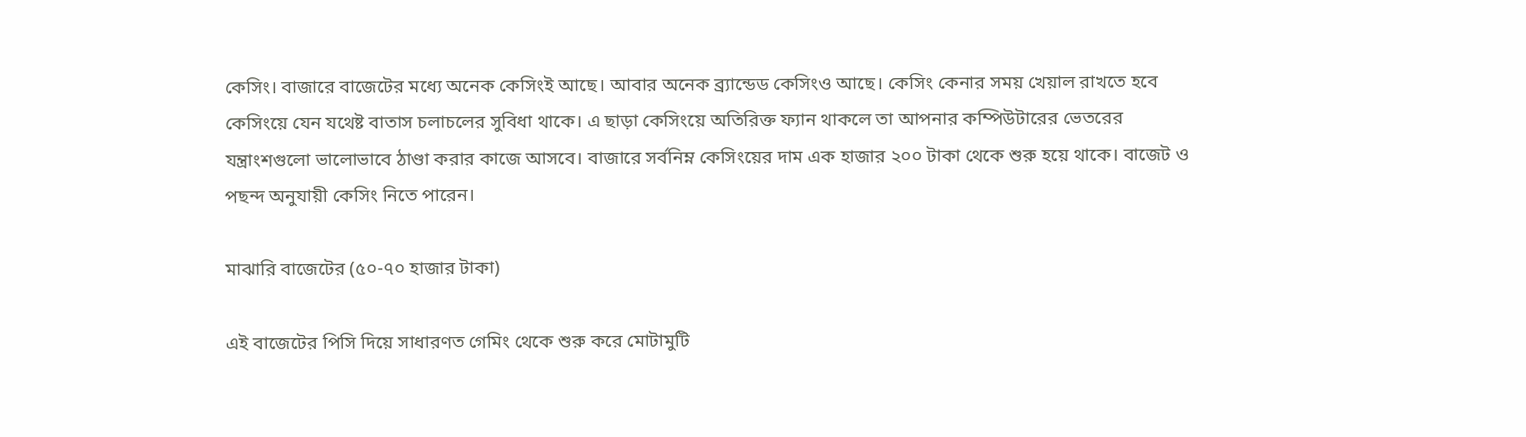কেসিং। বাজারে বাজেটের মধ্যে অনেক কেসিংই আছে। আবার অনেক ব্র্যান্ডেড কেসিংও আছে। কেসিং কেনার সময় খেয়াল রাখতে হবে কেসিংয়ে যেন যথেষ্ট বাতাস চলাচলের সুবিধা থাকে। এ ছাড়া কেসিংয়ে অতিরিক্ত ফ্যান থাকলে তা আপনার কম্পিউটারের ভেতরের যন্ত্রাংশগুলো ভালোভাবে ঠাণ্ডা করার কাজে আসবে। বাজারে সর্বনিম্ন কেসিংয়ের দাম এক হাজার ২০০ টাকা থেকে শুরু হয়ে থাকে। বাজেট ও পছন্দ অনুযায়ী কেসিং নিতে পারেন।

মাঝারি বাজেটের (৫০-৭০ হাজার টাকা)

এই বাজেটের পিসি দিয়ে সাধারণত গেমিং থেকে শুরু করে মোটামুটি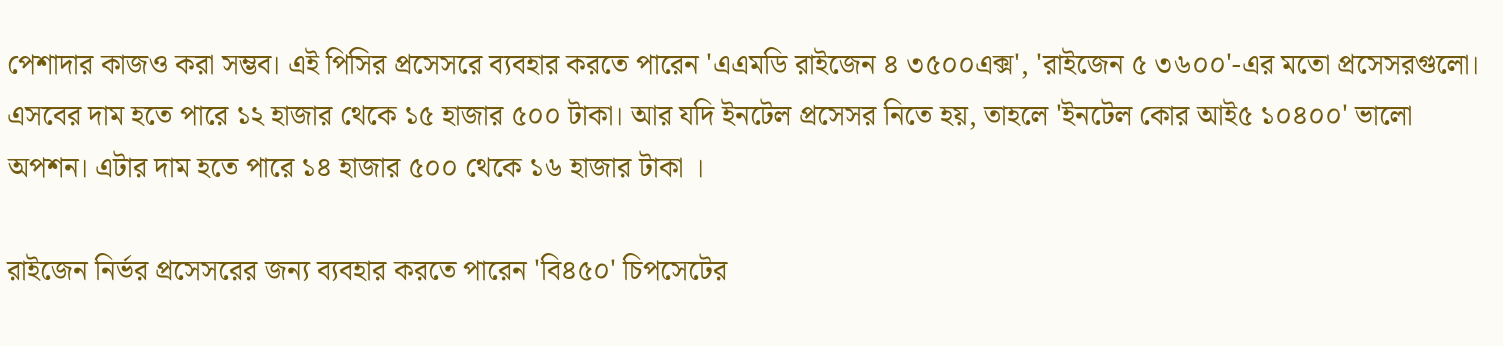পেশাদার কাজও করা সম্ভব। এই পিসির প্রসেসরে ব্যবহার করতে পারেন 'এএমডি রাইজেন ৪ ৩৫০০এক্স', 'রাইজেন ৫ ৩৬০০'-এর মতো প্রসেসরগুলো। এসবের দাম হতে পারে ১২ হাজার থেকে ১৫ হাজার ৫০০ টাকা। আর যদি ইনটেল প্রসেসর নিতে হয়, তাহলে 'ইনটেল কোর আই৫ ১০৪০০' ভালো অপশন। এটার দাম হতে পারে ১৪ হাজার ৫০০ থেকে ১৬ হাজার টাকা ।

রাইজেন নির্ভর প্রসেসরের জন্য ব্যবহার করতে পারেন 'বি৪৫০' চিপসেটের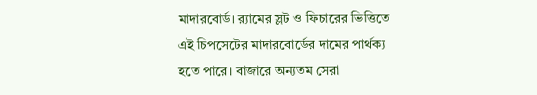মাদারবোর্ড। র‌্যামের স্লট ও ফিচারের ভিত্তিতে এই চিপসেটের মাদারবোর্ডের দামের পার্থক্য হতে পারে। বাজারে অন্যতম সেরা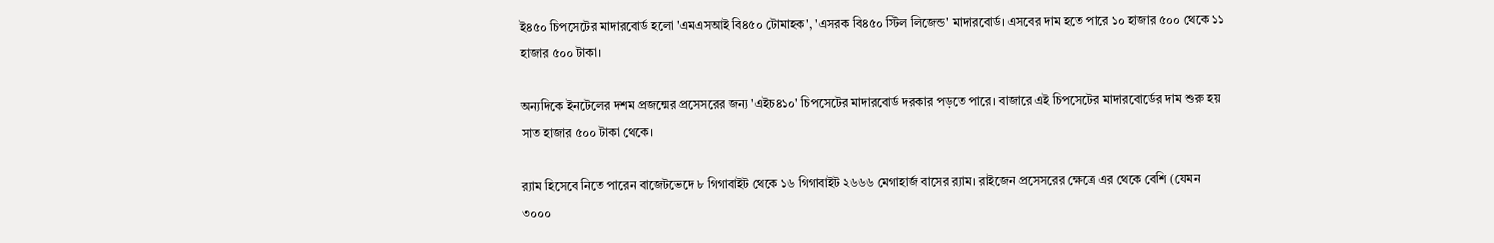ই৪৫০ চিপসেটের মাদারবোর্ড হলো 'এমএসআই বি৪৫০ টোমাহক', 'এসরক বি৪৫০ স্টিল লিজেন্ড' মাদারবোর্ড। এসবের দাম হতে পারে ১০ হাজার ৫০০ থেকে ১১ হাজার ৫০০ টাকা।

অন্যদিকে ইনটেলের দশম প্রজন্মের প্রসেসরের জন্য 'এইচ৪১০' চিপসেটের মাদারবোর্ড দরকার পড়তে পারে। বাজারে এই চিপসেটের মাদারবোর্ডের দাম শুরু হয় সাত হাজার ৫০০ টাকা থেকে।

র‌্যাম হিসেবে নিতে পারেন বাজেটভেদে ৮ গিগাবাইট থেকে ১৬ গিগাবাইট ২৬৬৬ মেগাহার্জ বাসের র‌্যাম। রাইজেন প্রসেসরের ক্ষেত্রে এর থেকে বেশি (যেমন ৩০০০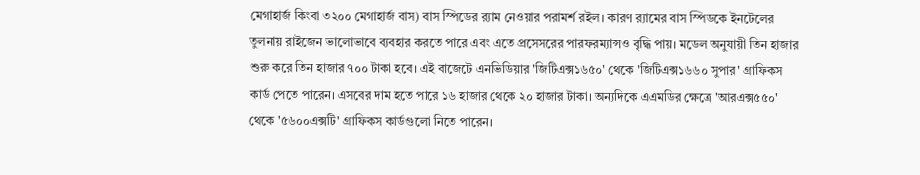মেগাহার্জ কিংবা ৩২০০ মেগাহার্জ বাস) বাস স্পিডের র‌্যাম নেওয়ার পরামর্শ রইল। কারণ র‌্যামের বাস স্পিডকে ইনটেলের তুলনায় রাইজেন ভালোভাবে ব্যবহার করতে পারে এবং এতে প্রসেসরের পারফরম্যান্সও বৃদ্ধি পায়। মডেল অনুযায়ী তিন হাজার শুরু করে তিন হাজার ৭০০ টাকা হবে। এই বাজেটে এনভিডিয়ার 'জিটিএক্স১৬৫০' থেকে 'জিটিএক্স১৬৬০ সুপার' গ্রাফিকস কার্ড পেতে পারেন। এসবের দাম হতে পারে ১৬ হাজার থেকে ২০ হাজার টাকা। অন্যদিকে এএমডির ক্ষেত্রে 'আরএক্স৫৫০' থেকে '৫৬০০এক্সটি' গ্রাফিকস কার্ডগুলো নিতে পারেন।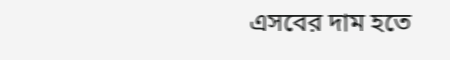এসবের দাম হতে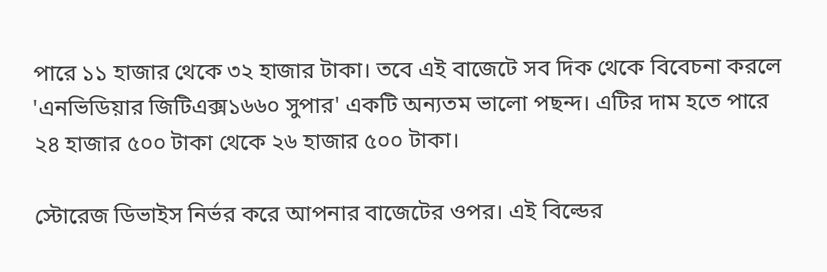পারে ১১ হাজার থেকে ৩২ হাজার টাকা। তবে এই বাজেটে সব দিক থেকে বিবেচনা করলে 'এনভিডিয়ার জিটিএক্স১৬৬০ সুপার' একটি অন্যতম ভালো পছন্দ। এটির দাম হতে পারে ২৪ হাজার ৫০০ টাকা থেকে ২৬ হাজার ৫০০ টাকা।

স্টোরেজ ডিভাইস নির্ভর করে আপনার বাজেটের ওপর। এই বিল্ডের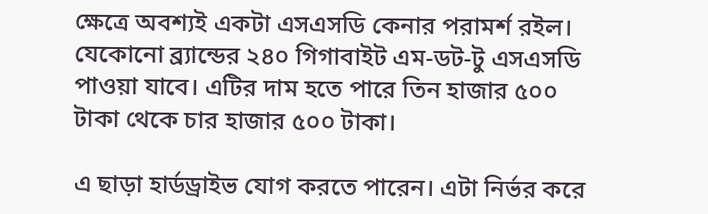ক্ষেত্রে অবশ্যই একটা এসএসডি কেনার পরামর্শ রইল। যেকোনো ব্র্যান্ডের ২৪০ গিগাবাইট এম-ডট-টু এসএসডি পাওয়া যাবে। এটির দাম হতে পারে তিন হাজার ৫০০ টাকা থেকে চার হাজার ৫০০ টাকা।

এ ছাড়া হার্ডড্রাইভ যোগ করতে পারেন। এটা নির্ভর করে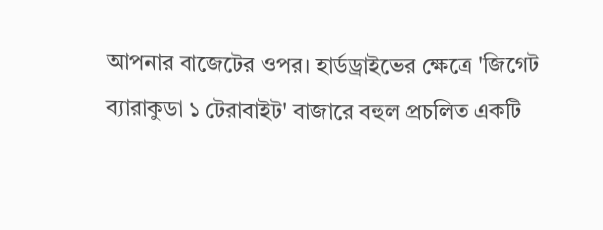আপনার বাজেটের ওপর। হার্ডড্রাইভের ক্ষেত্রে 'জিগেট ব্যারাকুডা ১ টেরাবাইট' বাজারে বহুল প্রচলিত একটি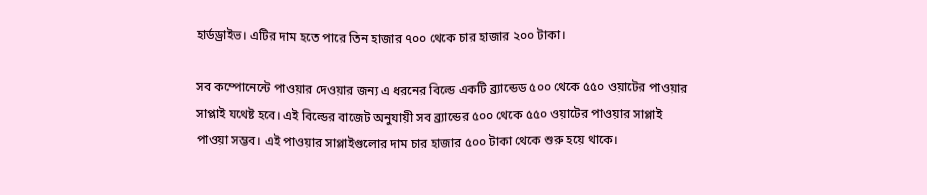হার্ডড্রাইভ। এটির দাম হতে পারে তিন হাজার ৭০০ থেকে চার হাজার ২০০ টাকা।

সব কম্পোনেন্টে পাওয়ার দেওয়ার জন্য এ ধরনের বিল্ডে একটি ব্র্যান্ডেড ৫০০ থেকে ৫৫০ ওয়াটের পাওয়ার সাপ্লাই যথেষ্ট হবে। এই বিল্ডের বাজেট অনুযায়ী সব ব্র্যান্ডের ৫০০ থেকে ৫৫০ ওয়াটের পাওয়ার সাপ্লাই পাওয়া সম্ভব। এই পাওয়ার সাপ্লাইগুলোর দাম চার হাজার ৫০০ টাকা থেকে শুরু হয়ে থাকে।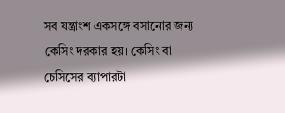সব যন্ত্রাংশ একসঙ্গে বসানোর জন্য কেসিং দরকার হয়। কেসিং বা চেসিসের ব্যাপারটা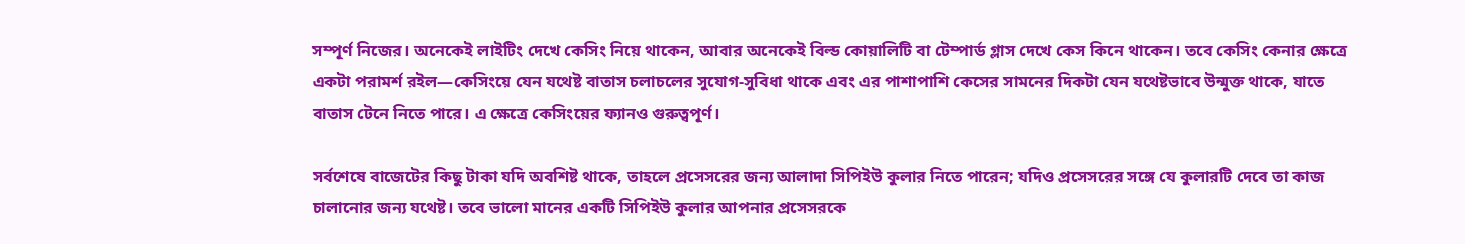সম্পূর্ণ নিজের। অনেকেই লাইটিং দেখে কেসিং নিয়ে থাকেন, আবার অনেকেই বিল্ড কোয়ালিটি বা টেম্পার্ড গ্লাস দেখে কেস কিনে থাকেন। তবে কেসিং কেনার ক্ষেত্রে একটা পরামর্শ রইল—কেসিংয়ে যেন যথেষ্ট বাতাস চলাচলের সুযোগ-সুবিধা থাকে এবং এর পাশাপাশি কেসের সামনের দিকটা যেন যথেষ্টভাবে উন্মুক্ত থাকে, যাতে বাতাস টেনে নিতে পারে। এ ক্ষেত্রে কেসিংয়ের ফ্যানও গুরুত্বপূর্ণ।

সর্বশেষে বাজেটের কিছু টাকা যদি অবশিষ্ট থাকে, তাহলে প্রসেসরের জন্য আলাদা সিপিইউ কুলার নিতে পারেন; যদিও প্রসেসরের সঙ্গে যে কুলারটি দেবে তা কাজ চালানোর জন্য যথেষ্ট। তবে ভালো মানের একটি সিপিইউ কুলার আপনার প্রসেসরকে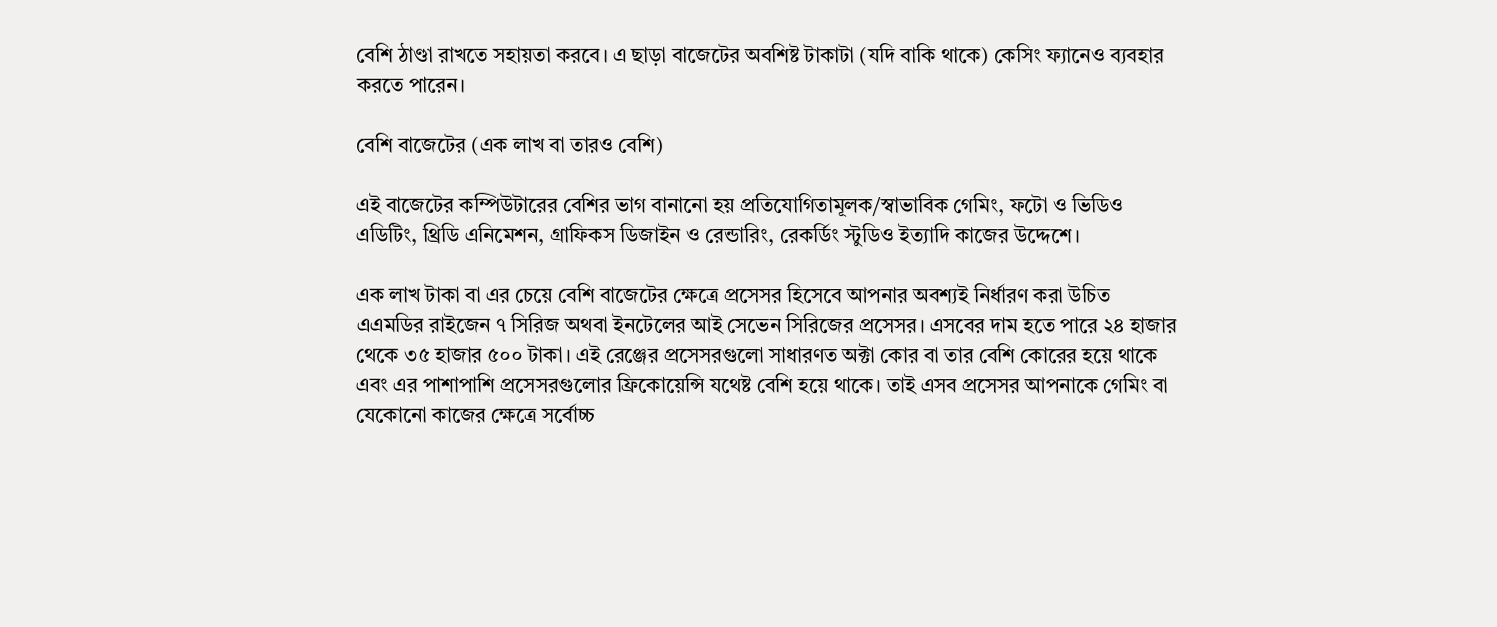বেশি ঠাণ্ডা রাখতে সহায়তা করবে। এ ছাড়া বাজেটের অবশিষ্ট টাকাটা (যদি বাকি থাকে) কেসিং ফ্যানেও ব্যবহার করতে পারেন।

বেশি বাজেটের (এক লাখ বা তারও বেশি)

এই বাজেটের কম্পিউটারের বেশির ভাগ বানানো হয় প্রতিযোগিতামূলক/স্বাভাবিক গেমিং, ফটো ও ভিডিও এডিটিং, থ্রিডি এনিমেশন, গ্রাফিকস ডিজাইন ও রেন্ডারিং, রেকর্ডিং স্টুডিও ইত্যাদি কাজের উদ্দেশে।

এক লাখ টাকা বা এর চেয়ে বেশি বাজেটের ক্ষেত্রে প্রসেসর হিসেবে আপনার অবশ্যই নির্ধারণ করা উচিত এএমডির রাইজেন ৭ সিরিজ অথবা ইনটেলের আই সেভেন সিরিজের প্রসেসর। এসবের দাম হতে পারে ২৪ হাজার থেকে ৩৫ হাজার ৫০০ টাকা। এই রেঞ্জের প্রসেসরগুলো সাধারণত অক্টা কোর বা তার বেশি কোরের হয়ে থাকে এবং এর পাশাপাশি প্রসেসরগুলোর ফ্রিকোয়েন্সি যথেষ্ট বেশি হয়ে থাকে। তাই এসব প্রসেসর আপনাকে গেমিং বা যেকোনো কাজের ক্ষেত্রে সর্বোচ্চ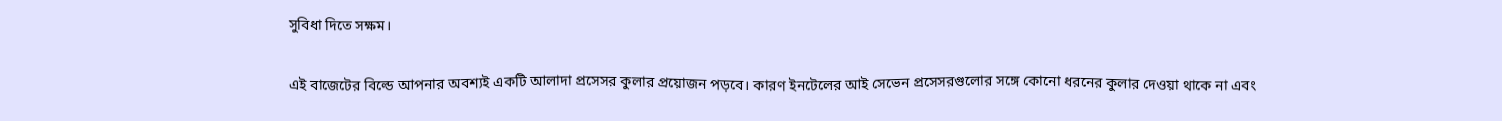সুবিধা দিতে সক্ষম।

এই বাজেটের বিল্ডে আপনার অবশ্যই একটি আলাদা প্রসেসর কুলার প্রয়োজন পড়বে। কারণ ইনটেলের আই সেভেন প্রসেসরগুলোর সঙ্গে কোনো ধরনের কুলার দেওয়া থাকে না এবং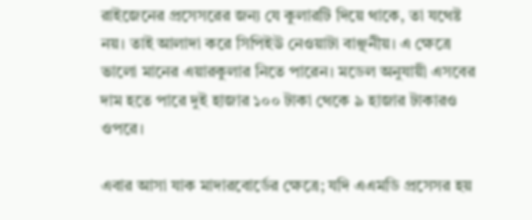রাইজেনের প্রসেসরের জন্য যে কুলারটি দিয়ে থাকে, তা যথেষ্ট নয়। তাই আলাদা করে সিপিইউ নেওয়াটা বাঞ্ছনীয়। এ ক্ষেত্রে ভালো মানের এয়ারকুলার নিতে পারেন। মডেল অনুযায়ী এসবের দাম হতে পারে দুই হাজার ১০০ টাকা থেকে ৯ হাজার টাকারও ওপরে।

এবার আসা যাক মাদারবোর্ডের ক্ষেত্রে; যদি এএমডি প্রসেসর হয়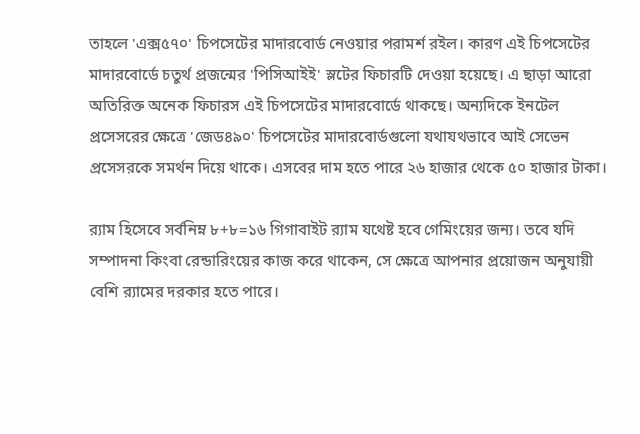তাহলে 'এক্স৫৭০' চিপসেটের মাদারবোর্ড নেওয়ার পরামর্শ রইল। কারণ এই চিপসেটের মাদারবোর্ডে চতুর্থ প্রজন্মের 'পিসিআইই' স্লটের ফিচারটি দেওয়া হয়েছে। এ ছাড়া আরো অতিরিক্ত অনেক ফিচারস এই চিপসেটের মাদারবোর্ডে থাকছে। অন্যদিকে ইনটেল প্রসেসরের ক্ষেত্রে 'জেড৪৯০' চিপসেটের মাদারবোর্ডগুলো যথাযথভাবে আই সেভেন প্রসেসরকে সমর্থন দিয়ে থাকে। এসবের দাম হতে পারে ২৬ হাজার থেকে ৫০ হাজার টাকা।

র‌্যাম হিসেবে সর্বনিম্ন ৮+৮=১৬ গিগাবাইট র‌্যাম যথেষ্ট হবে গেমিংয়ের জন্য। তবে যদি সম্পাদনা কিংবা রেন্ডারিংয়ের কাজ করে থাকেন, সে ক্ষেত্রে আপনার প্রয়োজন অনুযায়ী বেশি র‌্যামের দরকার হতে পারে।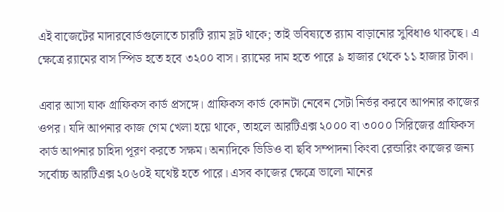এই বাজেটের মাদারবোর্ডগুলোতে চারটি র‌্যাম স্লট থাকে; তাই ভবিষ্যতে র‌্যাম বাড়ানোর সুবিধাও থাকছে। এ ক্ষেত্রে র‌্যামের বাস স্পিড হতে হবে ৩২০০ বাস। র‌্যামের দাম হতে পারে ৯ হাজার থেকে ১১ হাজার টাকা।

এবার আসা যাক গ্রাফিকস কার্ড প্রসঙ্গে। গ্রাফিকস কার্ড কোনটা নেবেন সেটা নির্ভর করবে আপনার কাজের ওপর। যদি আপনার কাজ গেম খেলা হয়ে থাকে, তাহলে আরটিএক্স ২০০০ বা ৩০০০ সিরিজের গ্রাফিকস কার্ড আপনার চাহিদা পূরণ করতে সক্ষম। অন্যদিকে ভিডিও বা ছবি সম্পাদনা কিংবা রেন্ডারিং কাজের জন্য সর্বোচ্চ আরটিএক্স ২০৬০ই যথেষ্ট হতে পারে। এসব কাজের ক্ষেত্রে ভালো মানের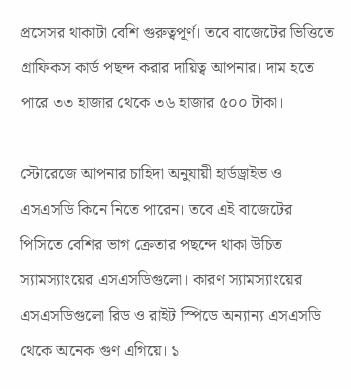প্রসেসর থাকাটা বেশি গুরুত্বপূর্ণ। তবে বাজেটের ভিত্তিতে গ্রাফিকস কার্ড পছন্দ করার দায়িত্ব আপনার। দাম হতে পারে ৩৩ হাজার থেকে ৩৬ হাজার ৫০০ টাকা।

স্টোরেজে আপনার চাহিদা অনুযায়ী হার্ডড্রাইভ ও এসএসডি কিনে নিতে পারেন। তবে এই বাজেটের পিসিতে বেশির ভাগ ক্রেতার পছন্দে থাকা উচিত স্যামস্যাংয়ের এসএসডিগুলো। কারণ স্যামস্যাংয়ের এসএসডিগুলো রিড ও রাইট স্পিডে অন্যান্য এসএসডি থেকে অনেক গুণ এগিয়ে। ১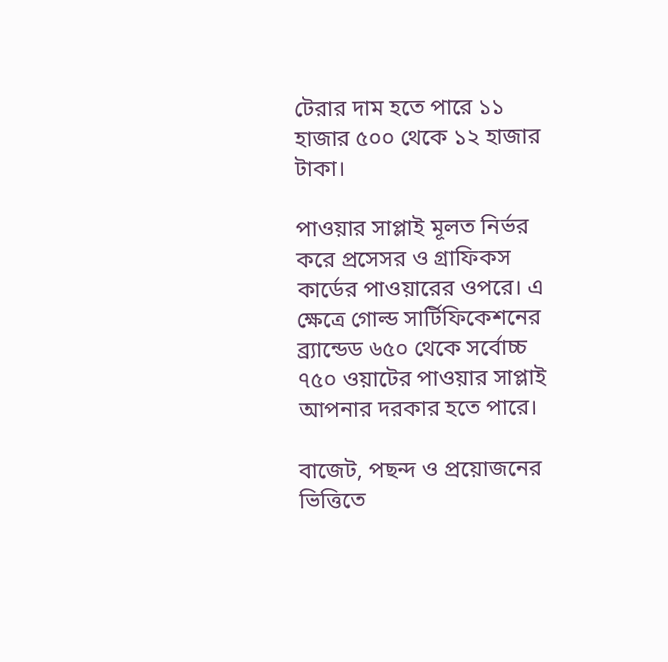টেরার দাম হতে পারে ১১ হাজার ৫০০ থেকে ১২ হাজার টাকা।

পাওয়ার সাপ্লাই মূলত নির্ভর করে প্রসেসর ও গ্রাফিকস কার্ডের পাওয়ারের ওপরে। এ ক্ষেত্রে গোল্ড সার্টিফিকেশনের ব্র্যান্ডেড ৬৫০ থেকে সর্বোচ্চ ৭৫০ ওয়াটের পাওয়ার সাপ্লাই আপনার দরকার হতে পারে।

বাজেট, পছন্দ ও প্রয়োজনের ভিত্তিতে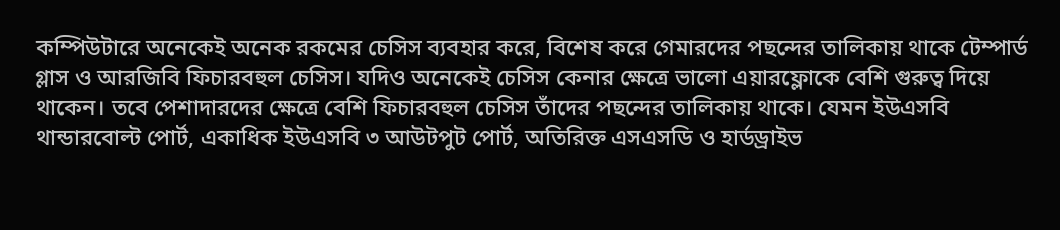কম্পিউটারে অনেকেই অনেক রকমের চেসিস ব্যবহার করে, বিশেষ করে গেমারদের পছন্দের তালিকায় থাকে টেম্পার্ড গ্লাস ও আরজিবি ফিচারবহুল চেসিস। যদিও অনেকেই চেসিস কেনার ক্ষেত্রে ভালো এয়ারফ্লোকে বেশি গুরুত্ব দিয়ে থাকেন। তবে পেশাদারদের ক্ষেত্রে বেশি ফিচারবহুল চেসিস তাঁদের পছন্দের তালিকায় থাকে। যেমন ইউএসবি থান্ডারবোল্ট পোর্ট, একাধিক ইউএসবি ৩ আউটপুট পোর্ট, অতিরিক্ত এসএসডি ও হার্ডড্রাইভ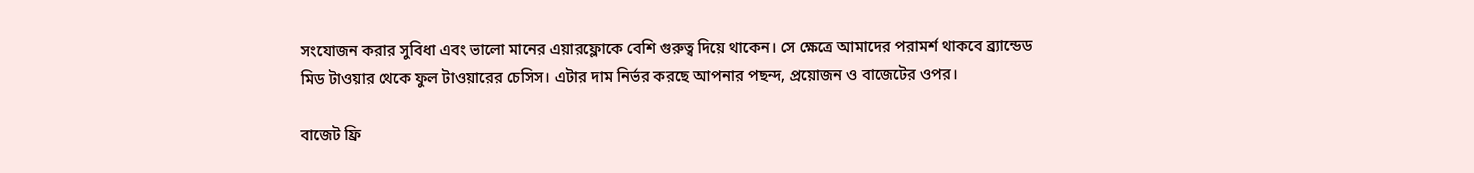সংযোজন করার সুবিধা এবং ভালো মানের এয়ারফ্লোকে বেশি গুরুত্ব দিয়ে থাকেন। সে ক্ষেত্রে আমাদের পরামর্শ থাকবে ব্র্যান্ডেড মিড টাওয়ার থেকে ফুল টাওয়ারের চেসিস। এটার দাম নির্ভর করছে আপনার পছন্দ, প্রয়োজন ও বাজেটের ওপর।

বাজেট ফ্রি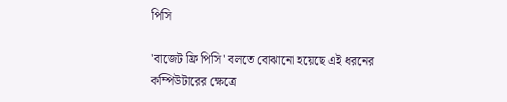পিসি

'বাজেট ফ্রি পিসি' বলতে বোঝানো হয়েছে এই ধরনের কম্পিউটারের ক্ষেত্রে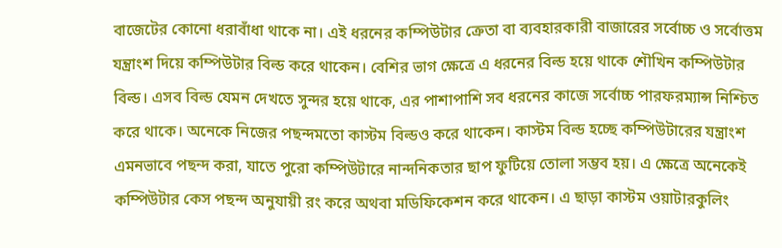বাজেটের কোনো ধরাবাঁধা থাকে না। এই ধরনের কম্পিউটার ক্রেতা বা ব্যবহারকারী বাজারের সর্বোচ্চ ও সর্বোত্তম যন্ত্রাংশ দিয়ে কম্পিউটার বিল্ড করে থাকেন। বেশির ভাগ ক্ষেত্রে এ ধরনের বিল্ড হয়ে থাকে শৌখিন কম্পিউটার বিল্ড। এসব বিল্ড যেমন দেখতে সুন্দর হয়ে থাকে, এর পাশাপাশি সব ধরনের কাজে সর্বোচ্চ পারফরম্যান্স নিশ্চিত করে থাকে। অনেকে নিজের পছন্দমতো কাস্টম বিল্ডও করে থাকেন। কাস্টম বিল্ড হচ্ছে কম্পিউটারের যন্ত্রাংশ এমনভাবে পছন্দ করা, যাতে পুরো কম্পিউটারে নান্দনিকতার ছাপ ফুটিয়ে তোলা সম্ভব হয়। এ ক্ষেত্রে অনেকেই কম্পিউটার কেস পছন্দ অনুযায়ী রং করে অথবা মডিফিকেশন করে থাকেন। এ ছাড়া কাস্টম ওয়াটারকুলিং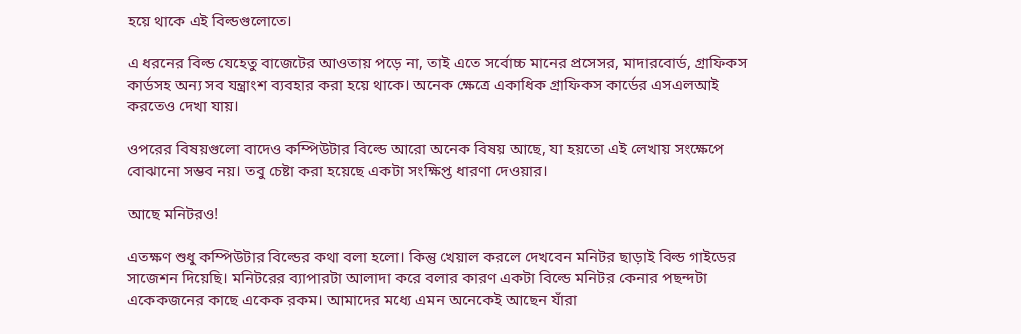হয়ে থাকে এই বিল্ডগুলোতে।

এ ধরনের বিল্ড যেহেতু বাজেটের আওতায় পড়ে না, তাই এতে সর্বোচ্চ মানের প্রসেসর, মাদারবোর্ড, গ্রাফিকস কার্ডসহ অন্য সব যন্ত্রাংশ ব্যবহার করা হয়ে থাকে। অনেক ক্ষেত্রে একাধিক গ্রাফিকস কার্ডের এসএলআই করতেও দেখা যায়।

ওপরের বিষয়গুলো বাদেও কম্পিউটার বিল্ডে আরো অনেক বিষয় আছে, যা হয়তো এই লেখায় সংক্ষেপে বোঝানো সম্ভব নয়। তবু চেষ্টা করা হয়েছে একটা সংক্ষিপ্ত ধারণা দেওয়ার।

আছে মনিটরও!

এতক্ষণ শুধু কম্পিউটার বিল্ডের কথা বলা হলো। কিন্তু খেয়াল করলে দেখবেন মনিটর ছাড়াই বিল্ড গাইডের সাজেশন দিয়েছি। মনিটরের ব্যাপারটা আলাদা করে বলার কারণ একটা বিল্ডে মনিটর কেনার পছন্দটা একেকজনের কাছে একেক রকম। আমাদের মধ্যে এমন অনেকেই আছেন যাঁরা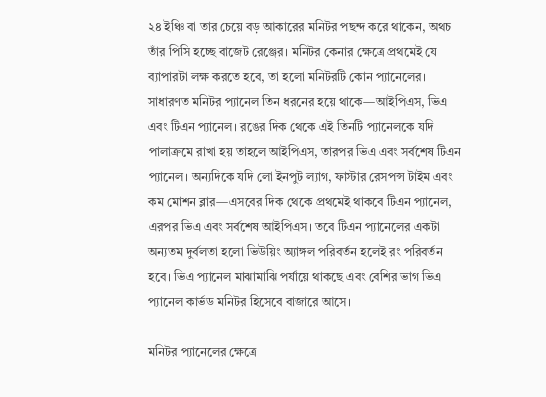২৪ ইঞ্চি বা তার চেয়ে বড় আকারের মনিটর পছন্দ করে থাকেন, অথচ তাঁর পিসি হচ্ছে বাজেট রেঞ্জের। মনিটর কেনার ক্ষেত্রে প্রথমেই যে ব্যাপারটা লক্ষ করতে হবে, তা হলো মনিটরটি কোন প্যানেলের। সাধারণত মনিটর প্যানেল তিন ধরনের হয়ে থাকে—আইপিএস, ভিএ এবং টিএন প্যানেল। রঙের দিক থেকে এই তিনটি প্যানেলকে যদি পালাক্রমে রাখা হয় তাহলে আইপিএস, তারপর ভিএ এবং সর্বশেষ টিএন প্যানেল। অন্যদিকে যদি লো ইনপুট ল্যাগ, ফাস্টার রেসপন্স টাইম এবং কম মোশন ব্লার—এসবের দিক থেকে প্রথমেই থাকবে টিএন প্যানেল, এরপর ভিএ এবং সর্বশেষ আইপিএস। তবে টিএন প্যানেলের একটা অন্যতম দুর্বলতা হলো ভিউয়িং অ্যাঙ্গল পরিবর্তন হলেই রং পরিবর্তন হবে। ভিএ প্যানেল মাঝামাঝি পর্যায়ে থাকছে এবং বেশির ভাগ ভিএ প্যানেল কার্ভড মনিটর হিসেবে বাজারে আসে।

মনিটর প্যানেলের ক্ষেত্রে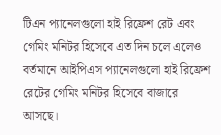টিএন প্যানেলগুলো হাই রিফ্রেশ রেট এবং গেমিং মনিটর হিসেবে এত দিন চলে এলেও বর্তমানে আইপিএস প্যানেলগুলো হাই রিফ্রেশ রেটের গেমিং মনিটর হিসেবে বাজারে আসছে।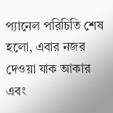প্যানেল পরিচিতি শেষ হলো, এবার নজর দেওয়া যাক আকার এবং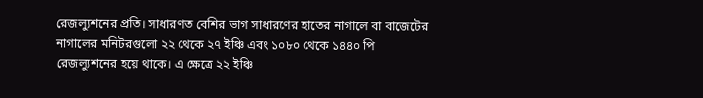রেজল্যুশনের প্রতি। সাধারণত বেশির ভাগ সাধারণের হাতের নাগালে বা বাজেটের নাগালের মনিটরগুলো ২২ থেকে ২৭ ইঞ্চি এবং ১০৮০ থেকে ১৪৪০ পি রেজল্যুশনের হয়ে থাকে। এ ক্ষেত্রে ২২ ইঞ্চি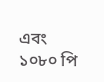এবং ১০৮০ পি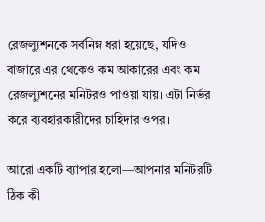রেজল্যুশনকে সর্বনিম্ন ধরা হয়েছে, যদিও বাজারে এর থেকেও কম আকারের এবং কম রেজল্যুশনের মনিটরও পাওয়া যায়। এটা নির্ভর করে ব্যবহারকারীদের চাহিদার ওপর।

আরো একটি ব্যাপার হলো—আপনার মনিটরটি ঠিক কী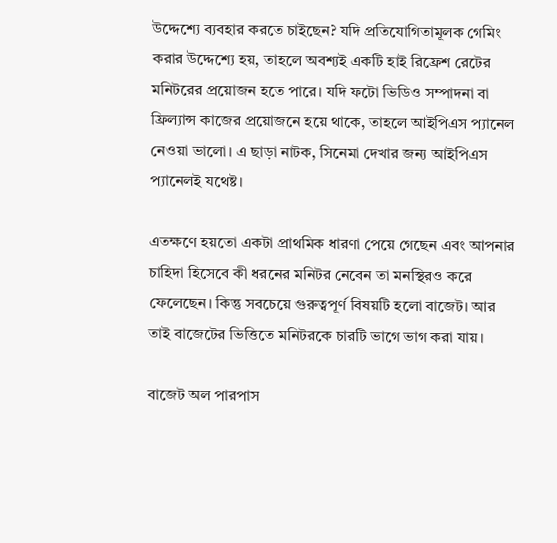উদ্দেশ্যে ব্যবহার করতে চাইছেন? যদি প্রতিযোগিতামূলক গেমিং করার উদ্দেশ্যে হয়, তাহলে অবশ্যই একটি হাই রিফ্রেশ রেটের মনিটরের প্রয়োজন হতে পারে। যদি ফটো ভিডিও সম্পাদনা বা ফ্রিল্যান্স কাজের প্রয়োজনে হয়ে থাকে, তাহলে আইপিএস প্যানেল নেওয়া ভালো। এ ছাড়া নাটক, সিনেমা দেখার জন্য আইপিএস প্যানেলই যথেষ্ট।

এতক্ষণে হয়তো একটা প্রাথমিক ধারণা পেয়ে গেছেন এবং আপনার চাহিদা হিসেবে কী ধরনের মনিটর নেবেন তা মনস্থিরও করে ফেলেছেন। কিন্তু সবচেয়ে গুরুত্বপূর্ণ বিষয়টি হলো বাজেট। আর তাই বাজেটের ভিত্তিতে মনিটরকে চারটি ভাগে ভাগ করা যায়।

বাজেট অল পারপাস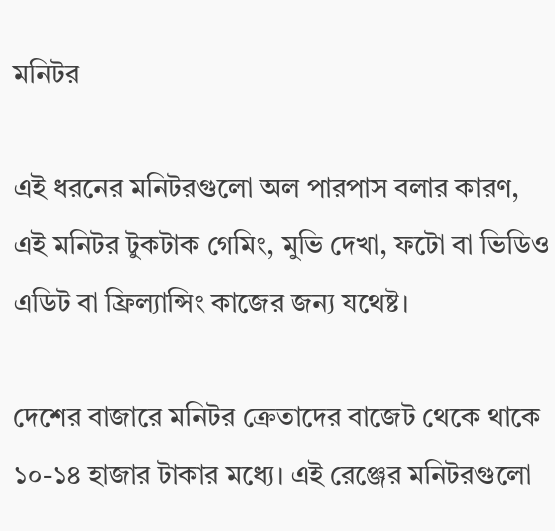মনিটর

এই ধরনের মনিটরগুলো অল পারপাস বলার কারণ, এই মনিটর টুকটাক গেমিং, মুভি দেখা, ফটো বা ভিডিও এডিট বা ফ্রিল্যান্সিং কাজের জন্য যথেষ্ট।

দেশের বাজারে মনিটর ক্রেতাদের বাজেট থেকে থাকে ১০-১৪ হাজার টাকার মধ্যে। এই রেঞ্জের মনিটরগুলো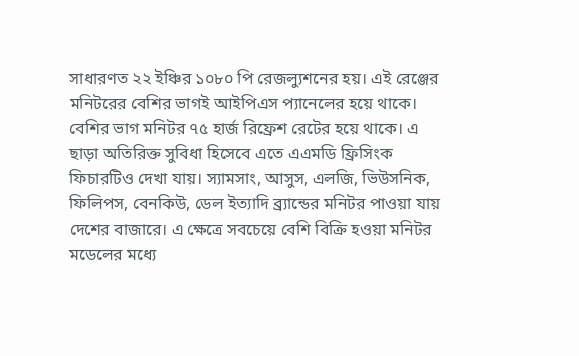সাধারণত ২২ ইঞ্চির ১০৮০ পি রেজল্যুশনের হয়। এই রেঞ্জের মনিটরের বেশির ভাগই আইপিএস প্যানেলের হয়ে থাকে। বেশির ভাগ মনিটর ৭৫ হার্জ রিফ্রেশ রেটের হয়ে থাকে। এ ছাড়া অতিরিক্ত সুবিধা হিসেবে এতে এএমডি ফ্রিসিংক ফিচারটিও দেখা যায়। স্যামসাং, আসুস, এলজি, ভিউসনিক, ফিলিপস, বেনকিউ, ডেল ইত্যাদি ব্র্যান্ডের মনিটর পাওয়া যায় দেশের বাজারে। এ ক্ষেত্রে সবচেয়ে বেশি বিক্রি হওয়া মনিটর মডেলের মধ্যে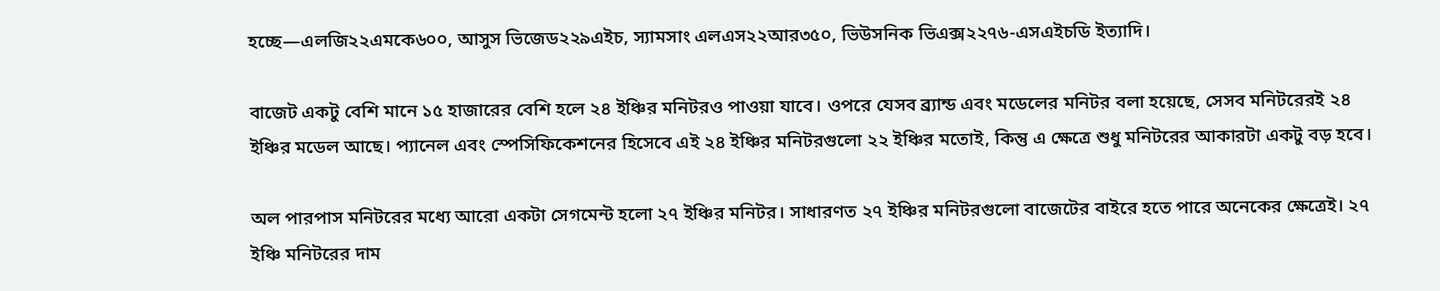হচ্ছে—এলজি২২এমকে৬০০, আসুস ভিজেড২২৯এইচ, স্যামসাং এলএস২২আর৩৫০, ভিউসনিক ভিএক্স২২৭৬-এসএইচডি ইত্যাদি।

বাজেট একটু বেশি মানে ১৫ হাজারের বেশি হলে ২৪ ইঞ্চির মনিটরও পাওয়া যাবে। ওপরে যেসব ব্র্যান্ড এবং মডেলের মনিটর বলা হয়েছে, সেসব মনিটরেরই ২৪ ইঞ্চির মডেল আছে। প্যানেল এবং স্পেসিফিকেশনের হিসেবে এই ২৪ ইঞ্চির মনিটরগুলো ২২ ইঞ্চির মতোই, কিন্তু এ ক্ষেত্রে শুধু মনিটরের আকারটা একটু বড় হবে।

অল পারপাস মনিটরের মধ্যে আরো একটা সেগমেন্ট হলো ২৭ ইঞ্চির মনিটর। সাধারণত ২৭ ইঞ্চির মনিটরগুলো বাজেটের বাইরে হতে পারে অনেকের ক্ষেত্রেই। ২৭ ইঞ্চি মনিটরের দাম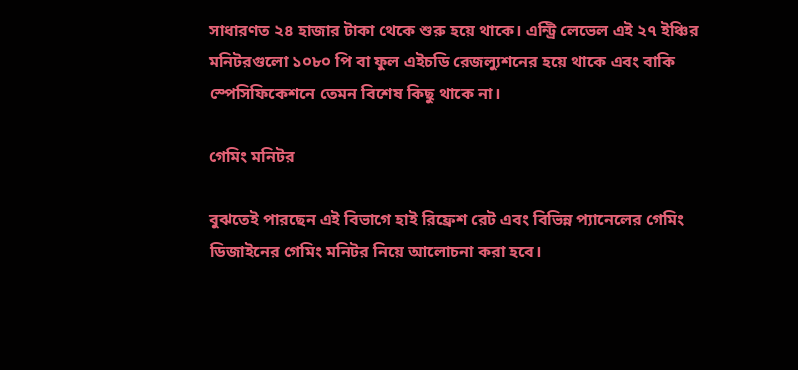সাধারণত ২৪ হাজার টাকা থেকে শুরু হয়ে থাকে। এন্ট্রি লেভেল এই ২৭ ইঞ্চির মনিটরগুলো ১০৮০ পি বা ফুল এইচডি রেজল্যুশনের হয়ে থাকে এবং বাকি স্পেসিফিকেশনে তেমন বিশেষ কিছু থাকে না।

গেমিং মনিটর

বুঝতেই পারছেন এই বিভাগে হাই রিফ্রেশ রেট এবং বিভিন্ন প্যানেলের গেমিং ডিজাইনের গেমিং মনিটর নিয়ে আলোচনা করা হবে।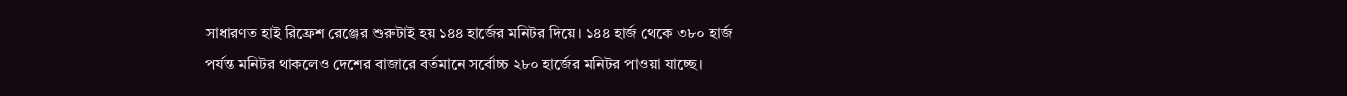সাধারণত হাই রিফ্রেশ রেঞ্জের শুরুটাই হয় ১৪৪ হার্জের মনিটর দিয়ে। ১৪৪ হার্জ থেকে ৩৮০ হার্জ পর্যন্ত মনিটর থাকলেও দেশের বাজারে বর্তমানে সর্বোচ্চ ২৮০ হার্জের মনিটর পাওয়া যাচ্ছে।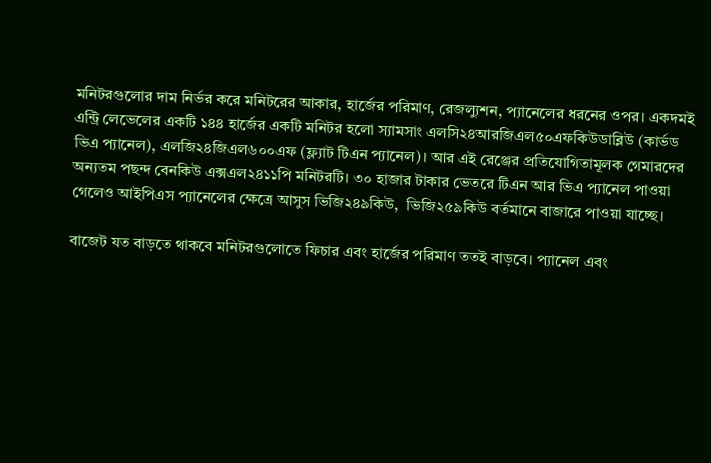মনিটরগুলোর দাম নির্ভর করে মনিটরের আকার, হার্জের পরিমাণ, রেজল্যুশন, প্যানেলের ধরনের ওপর। একদমই এন্ট্রি লেভেলের একটি ১৪৪ হার্জের একটি মনিটর হলো স্যামসাং এলসি২৪আরজিএল৫০এফকিউডাব্লিউ (কার্ভড ভিএ প্যানেল), এলজি২৪জিএল৬০০এফ (ফ্ল্যাট টিএন প্যানেল)। আর এই রেঞ্জের প্রতিযোগিতামূলক গেমারদের অন্যতম পছন্দ বেনকিউ এক্সএল২৪১১পি মনিটরটি। ৩০ হাজার টাকার ভেতরে টিএন আর ভিএ প্যানেল পাওয়া গেলেও আইপিএস প্যানেলের ক্ষেত্রে আসুস ভিজি২৪৯কিউ,  ভিজি২৫৯কিউ বর্তমানে বাজারে পাওয়া যাচ্ছে।

বাজেট যত বাড়তে থাকবে মনিটরগুলোতে ফিচার এবং হার্জের পরিমাণ ততই বাড়বে। প্যানেল এবং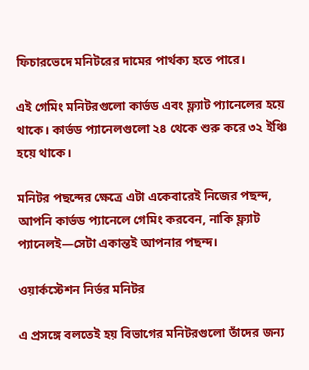ফিচারভেদে মনিটরের দামের পার্থক্য হতে পারে।

এই গেমিং মনিটরগুলো কার্ভড এবং ফ্ল্যাট প্যানেলের হয়ে থাকে। কার্ভড প্যানেলগুলো ২৪ থেকে শুরু করে ৩২ ইঞ্চি হয়ে থাকে।

মনিটর পছন্দের ক্ষেত্রে এটা একেবারেই নিজের পছন্দ, আপনি কার্ভড প্যানেলে গেমিং করবেন, নাকি ফ্ল্যাট প্যানেলই—সেটা একান্তই আপনার পছন্দ।

ওয়ার্কস্টেশন নির্ভর মনিটর

এ প্রসঙ্গে বলতেই হয় বিভাগের মনিটরগুলো তাঁদের জন্য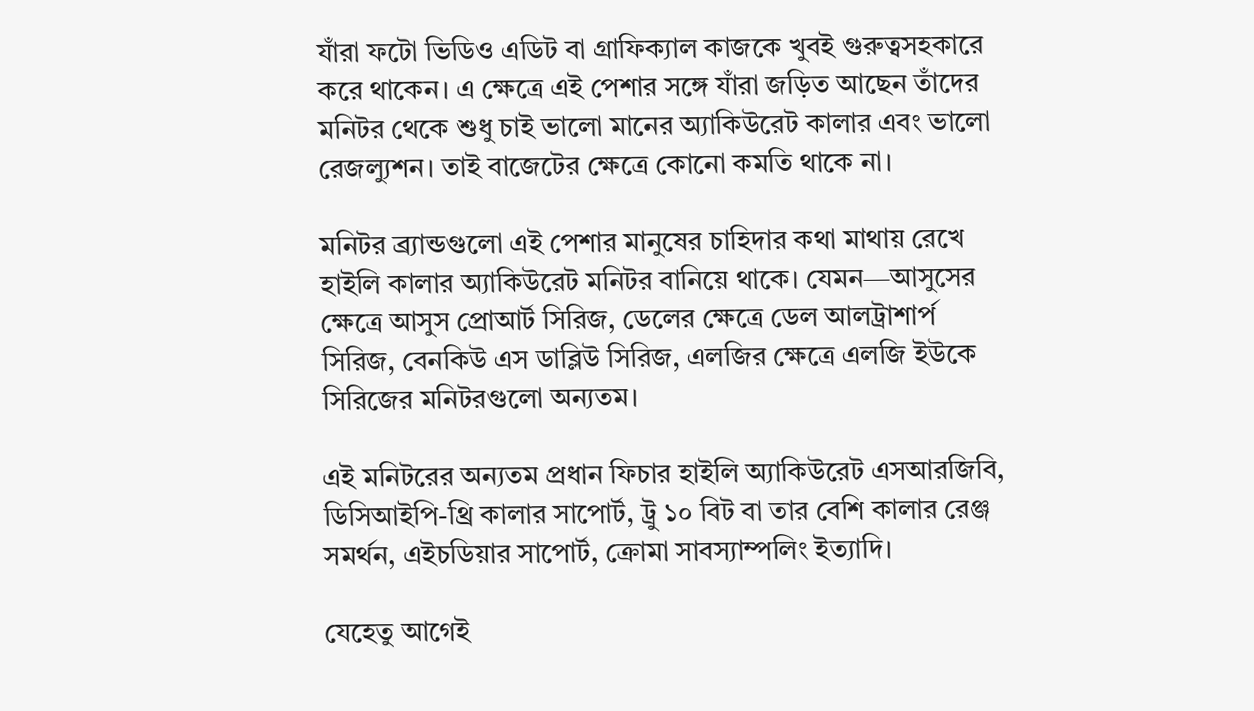যাঁরা ফটো ভিডিও এডিট বা গ্রাফিক্যাল কাজকে খুবই গুরুত্বসহকারে করে থাকেন। এ ক্ষেত্রে এই পেশার সঙ্গে যাঁরা জড়িত আছেন তাঁদের মনিটর থেকে শুধু চাই ভালো মানের অ্যাকিউরেট কালার এবং ভালো রেজল্যুশন। তাই বাজেটের ক্ষেত্রে কোনো কমতি থাকে না।

মনিটর ব্র্যান্ডগুলো এই পেশার মানুষের চাহিদার কথা মাথায় রেখে হাইলি কালার অ্যাকিউরেট মনিটর বানিয়ে থাকে। যেমন—আসুসের ক্ষেত্রে আসুস প্রোআর্ট সিরিজ, ডেলের ক্ষেত্রে ডেল আলট্রাশার্প সিরিজ, বেনকিউ এস ডাব্লিউ সিরিজ, এলজির ক্ষেত্রে এলজি ইউকে সিরিজের মনিটরগুলো অন্যতম।

এই মনিটরের অন্যতম প্রধান ফিচার হাইলি অ্যাকিউরেট এসআরজিবি, ডিসিআইপি-থ্রি কালার সাপোর্ট, ট্রু ১০ বিট বা তার বেশি কালার রেঞ্জ সমর্থন, এইচডিয়ার সাপোর্ট, ক্রোমা সাবস্যাম্পলিং ইত্যাদি।

যেহেতু আগেই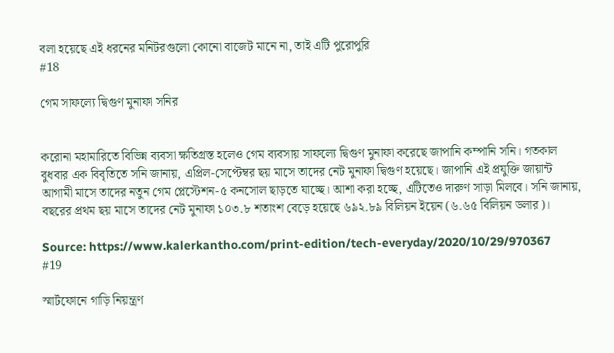বলা হয়েছে এই ধরনের মনিটরগুলো কোনো বাজেট মানে না, তাই এটি পুরোপুরি
#18

গেম সাফল্যে দ্বিগুণ মুনাফা সনির


করোনা মহামারিতে বিভিন্ন ব্যবসা ক্ষতিগ্রস্ত হলেও গেম ব্যবসায় সাফল্যে দ্বিগুণ মুনাফা করেছে জাপানি কম্পানি সনি। গতকাল বুধবার এক বিবৃতিতে সনি জানায়, এপ্রিল-সেপ্টেম্বর ছয় মাসে তাদের নেট মুনাফা দ্বিগুণ হয়েছে। জাপানি এই প্রযুক্তি জায়ান্ট আগামী মাসে তাদের নতুন গেম প্লেস্টেশন-৫ কনসোল ছাড়তে যাচ্ছে। আশা করা হচ্ছে, এটিতেও দারুণ সাড়া মিলবে। সনি জানায়, বছরের প্রথম ছয় মাসে তাদের নেট মুনাফা ১০৩.৮ শতাংশ বেড়ে হয়েছে ৬৯২.৮৯ বিলিয়ন ইয়েন (৬.৬৫ বিলিয়ন ডলার)।

Source: https://www.kalerkantho.com/print-edition/tech-everyday/2020/10/29/970367
#19

স্মার্টফোনে গাড়ি নিয়ন্ত্রণ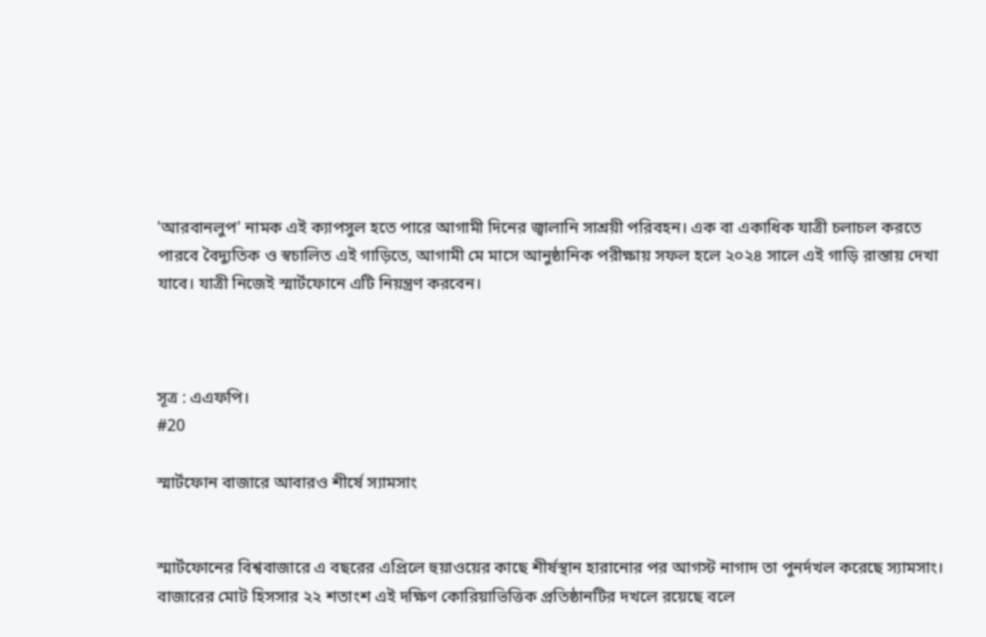'আরবানলুপ' নামক এই ক্যাপসুল হতে পারে আগামী দিনের জ্বালানি সাশ্রয়ী পরিবহন। এক বা একাধিক যাত্রী চলাচল করতে পারবে বৈদ্যুতিক ও স্বচালিত এই গাড়িতে, আগামী মে মাসে আনুষ্ঠানিক পরীক্ষায় সফল হলে ২০২৪ সালে এই গাড়ি রাস্তায় দেখা যাবে। যাত্রী নিজেই স্মার্টফোনে এটি নিয়ন্ত্রণ করবেন।



সূত্র : এএফপি।
#20

স্মার্টফোন বাজারে আবারও শীর্ষে স্যামসাং


স্মার্টফোনের বিশ্ববাজারে এ বছরের এপ্রিলে হুয়াওয়ের কাছে শীর্ষস্থান হারানোর পর আগস্ট নাগাদ তা পুনর্দখল করেছে স্যামসাং। বাজারের মোট হিসসার ২২ শতাংশ এই দক্ষিণ কোরিয়াভিত্তিক প্রতিষ্ঠানটির দখলে রয়েছে বলে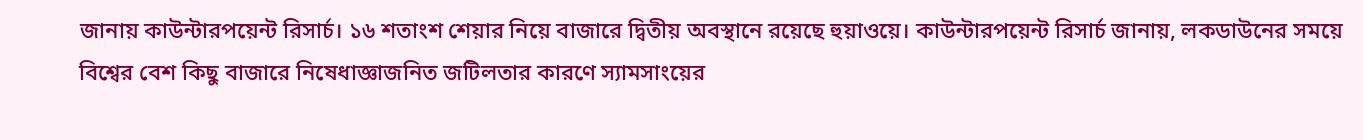জানায় কাউন্টারপয়েন্ট রিসার্চ। ১৬ শতাংশ শেয়ার নিয়ে বাজারে দ্বিতীয় অবস্থানে রয়েছে হুয়াওয়ে। কাউন্টারপয়েন্ট রিসার্চ জানায়, লকডাউনের সময়ে বিশ্বের বেশ কিছু বাজারে নিষেধাজ্ঞাজনিত জটিলতার কারণে স্যামসাংয়ের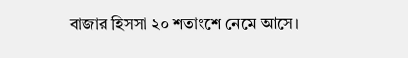বাজার হিসসা ২০ শতাংশে নেমে আসে।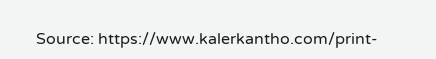Source: https://www.kalerkantho.com/print-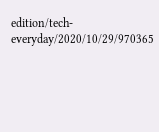edition/tech-everyday/2020/10/29/970365